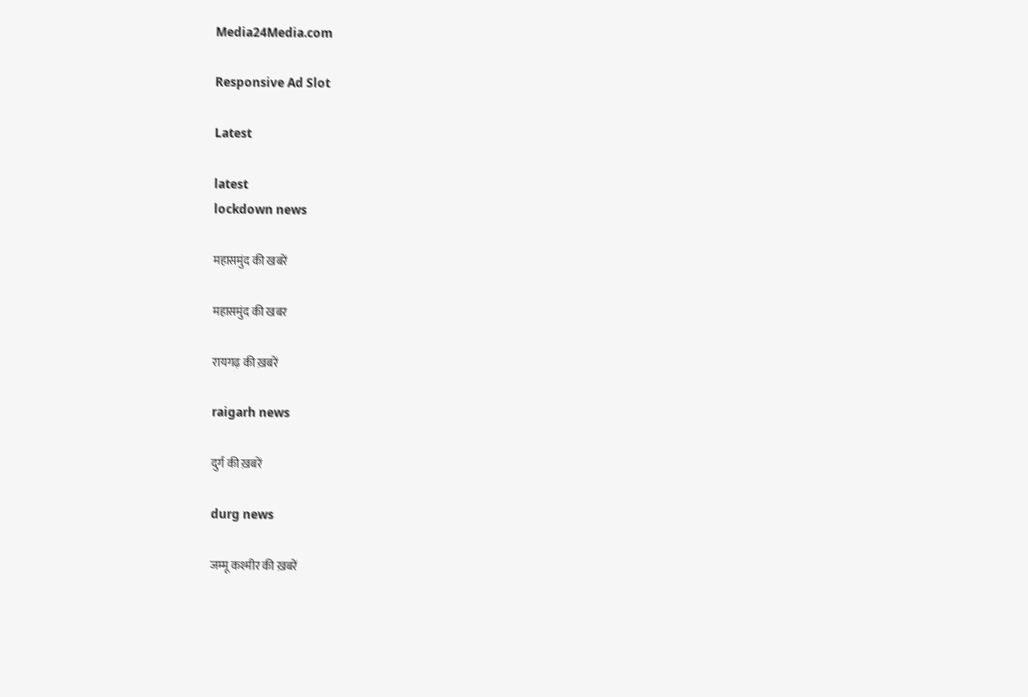Media24Media.com

Responsive Ad Slot

Latest

latest
lockdown news

महासमुंद की खबरें

महासमुंद की खबर

रायगढ़ की ख़बरें

raigarh news

दुर्ग की ख़बरें

durg news

जम्मू कश्मीर की ख़बरें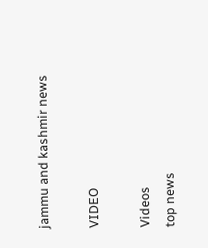jammu and kashmir news

VIDEO

Videos
top news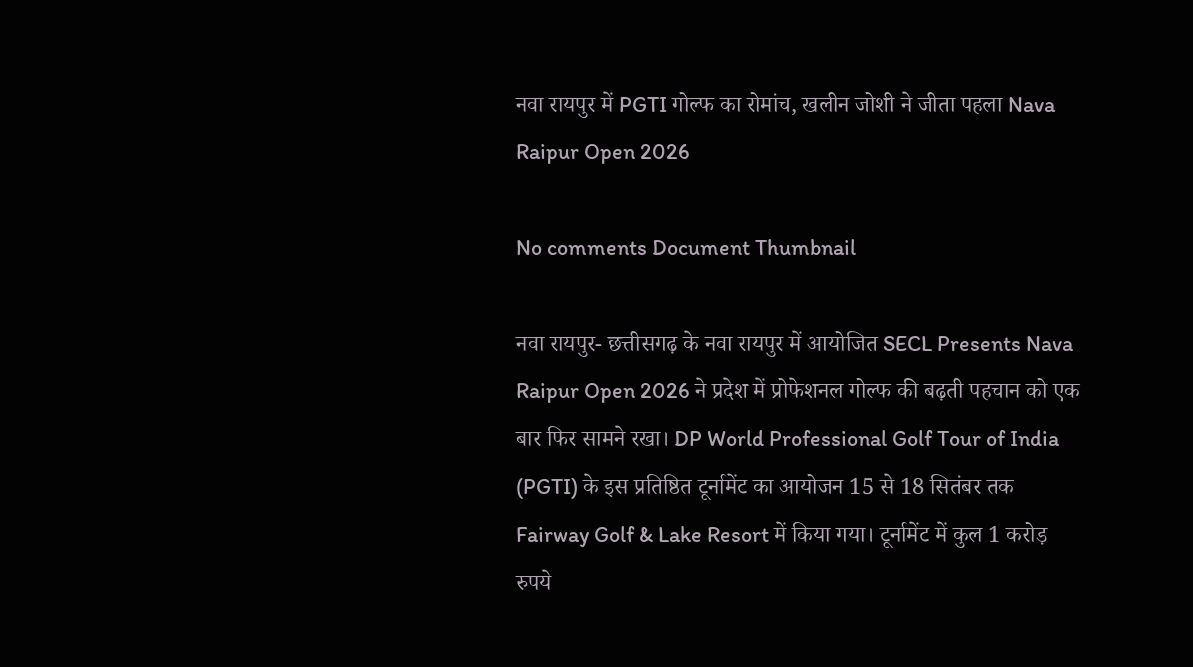नवा रायपुर में PGTI गोल्फ का रोमांच, खलीन जोशी ने जीता पहला Nava Raipur Open 2026

No comments Document Thumbnail

नवा रायपुर- छत्तीसगढ़ के नवा रायपुर में आयोजित SECL Presents Nava Raipur Open 2026 ने प्रदेश में प्रोफेशनल गोल्फ की बढ़ती पहचान को एक बार फिर सामने रखा। DP World Professional Golf Tour of India (PGTI) के इस प्रतिष्ठित टूर्नामेंट का आयोजन 15 से 18 सितंबर तक Fairway Golf & Lake Resort में किया गया। टूर्नामेंट में कुल 1 करोड़ रुपये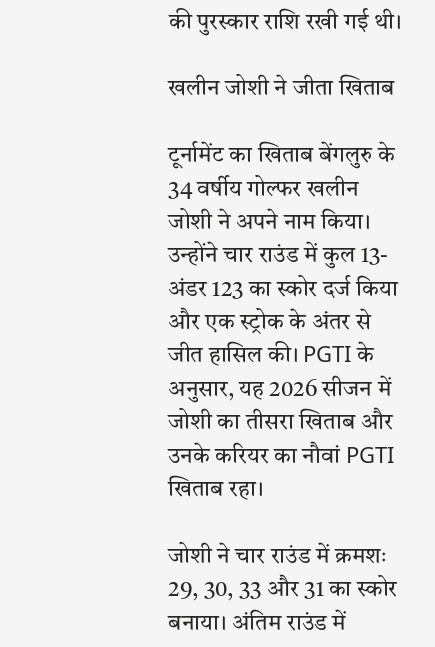की पुरस्कार राशि रखी गई थी।

खलीन जोशी ने जीता खिताब

टूर्नामेंट का खिताब बेंगलुरु के 34 वर्षीय गोल्फर खलीन जोशी ने अपने नाम किया। उन्होंने चार राउंड में कुल 13-अंडर 123 का स्कोर दर्ज किया और एक स्ट्रोक के अंतर से जीत हासिल की। PGTI के अनुसार, यह 2026 सीजन में जोशी का तीसरा खिताब और उनके करियर का नौवां PGTI खिताब रहा।

जोशी ने चार राउंड में क्रमशः 29, 30, 33 और 31 का स्कोर बनाया। अंतिम राउंड में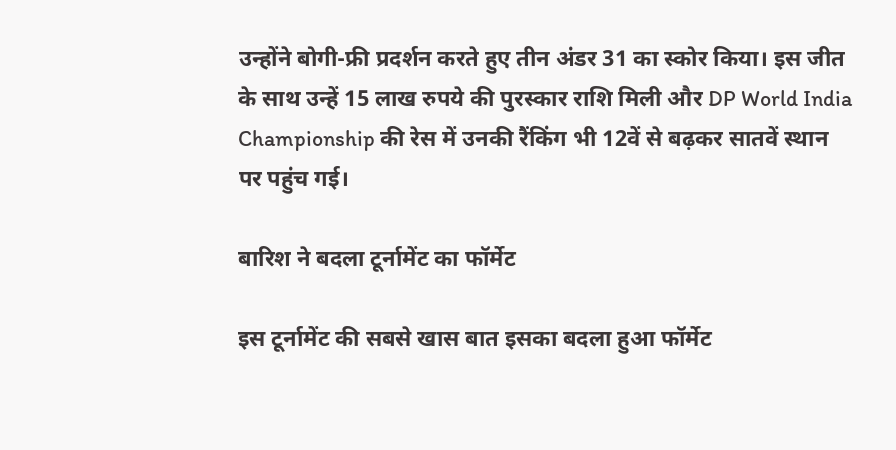उन्होंने बोगी-फ्री प्रदर्शन करते हुए तीन अंडर 31 का स्कोर किया। इस जीत के साथ उन्हें 15 लाख रुपये की पुरस्कार राशि मिली और DP World India Championship की रेस में उनकी रैंकिंग भी 12वें से बढ़कर सातवें स्थान पर पहुंच गई।

बारिश ने बदला टूर्नामेंट का फॉर्मेट

इस टूर्नामेंट की सबसे खास बात इसका बदला हुआ फॉर्मेट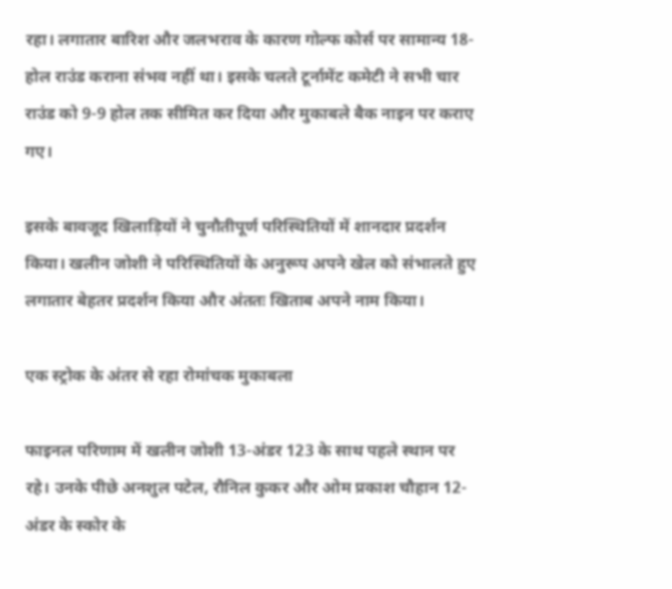रहा। लगातार बारिश और जलभराव के कारण गोल्फ कोर्स पर सामान्य 18-होल राउंड कराना संभव नहीं था। इसके चलते टूर्नामेंट कमेटी ने सभी चार राउंड को 9-9 होल तक सीमित कर दिया और मुकाबले बैक नाइन पर कराए गए।

इसके बावजूद खिलाड़ियों ने चुनौतीपूर्ण परिस्थितियों में शानदार प्रदर्शन किया। खलीन जोशी ने परिस्थितियों के अनुरूप अपने खेल को संभालते हुए लगातार बेहतर प्रदर्शन किया और अंततः खिताब अपने नाम किया।

एक स्ट्रोक के अंतर से रहा रोमांचक मुकाबला

फाइनल परिणाम में खलीन जोशी 13-अंडर 123 के साथ पहले स्थान पर रहे। उनके पीछे अनशुल पटेल, रौनिल कुकर और ओम प्रकाश चौहान 12-अंडर के स्कोर के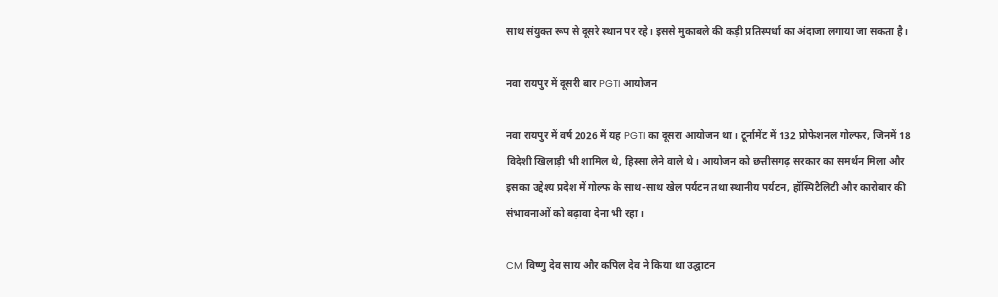साथ संयुक्त रूप से दूसरे स्थान पर रहे। इससे मुकाबले की कड़ी प्रतिस्पर्धा का अंदाजा लगाया जा सकता है।

नवा रायपुर में दूसरी बार PGTI आयोजन

नवा रायपुर में वर्ष 2026 में यह PGTI का दूसरा आयोजन था। टूर्नामेंट में 132 प्रोफेशनल गोल्फर, जिनमें 18 विदेशी खिलाड़ी भी शामिल थे, हिस्सा लेने वाले थे। आयोजन को छत्तीसगढ़ सरकार का समर्थन मिला और इसका उद्देश्य प्रदेश में गोल्फ के साथ-साथ खेल पर्यटन तथा स्थानीय पर्यटन, हॉस्पिटैलिटी और कारोबार की संभावनाओं को बढ़ावा देना भी रहा।

CM विष्णु देव साय और कपिल देव ने किया था उद्घाटन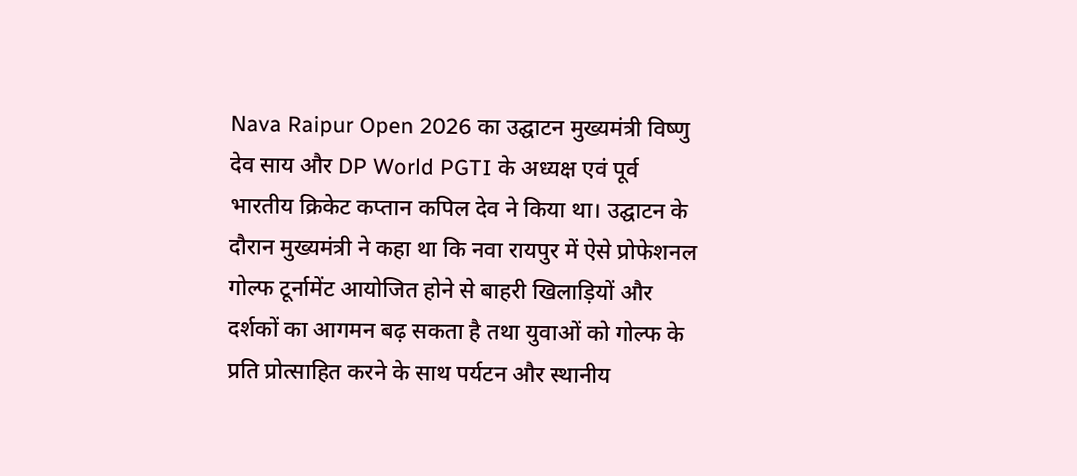Nava Raipur Open 2026 का उद्घाटन मुख्यमंत्री विष्णु देव साय और DP World PGTI के अध्यक्ष एवं पूर्व भारतीय क्रिकेट कप्तान कपिल देव ने किया था। उद्घाटन के दौरान मुख्यमंत्री ने कहा था कि नवा रायपुर में ऐसे प्रोफेशनल गोल्फ टूर्नामेंट आयोजित होने से बाहरी खिलाड़ियों और दर्शकों का आगमन बढ़ सकता है तथा युवाओं को गोल्फ के प्रति प्रोत्साहित करने के साथ पर्यटन और स्थानीय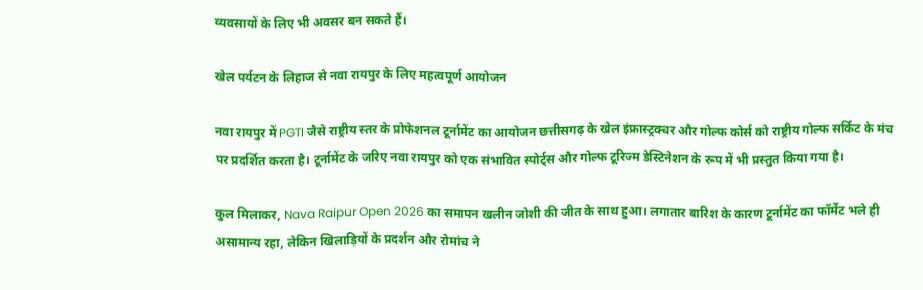व्यवसायों के लिए भी अवसर बन सकते हैं।

खेल पर्यटन के लिहाज से नवा रायपुर के लिए महत्वपूर्ण आयोजन

नवा रायपुर में PGTI जैसे राष्ट्रीय स्तर के प्रोफेशनल टूर्नामेंट का आयोजन छत्तीसगढ़ के खेल इंफ्रास्ट्रक्चर और गोल्फ कोर्स को राष्ट्रीय गोल्फ सर्किट के मंच पर प्रदर्शित करता है। टूर्नामेंट के जरिए नवा रायपुर को एक संभावित स्पोर्ट्स और गोल्फ टूरिज्म डेस्टिनेशन के रूप में भी प्रस्तुत किया गया है।

कुल मिलाकर, Nava Raipur Open 2026 का समापन खलीन जोशी की जीत के साथ हुआ। लगातार बारिश के कारण टूर्नामेंट का फॉर्मेट भले ही असामान्य रहा, लेकिन खिलाड़ियों के प्रदर्शन और रोमांच ने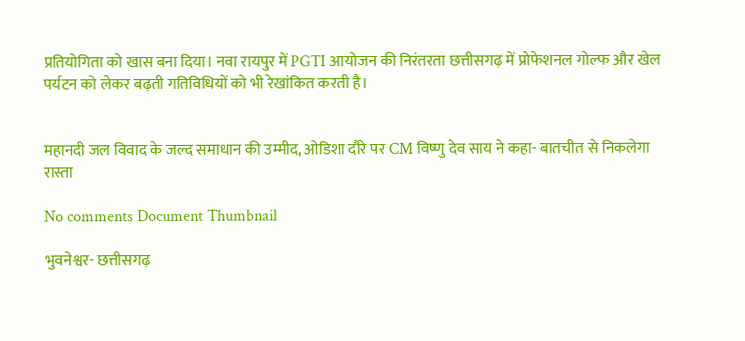प्रतियोगिता को खास बना दिया। नवा रायपुर में PGTI आयोजन की निरंतरता छत्तीसगढ़ में प्रोफेशनल गोल्फ और खेल पर्यटन को लेकर बढ़ती गतिविधियों को भी रेखांकित करती है।


महानदी जल विवाद के जल्द समाधान की उम्मीद, ओडिशा दौरे पर CM विष्णु देव साय ने कहा- बातचीत से निकलेगा रास्ता

No comments Document Thumbnail

भुवनेश्वर- छत्तीसगढ़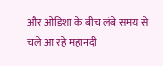और ओडिशा के बीच लंबे समय से चले आ रहे महानदी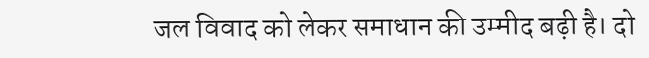जल विवाद को लेकर समाधान की उम्मीद बढ़ी है। दो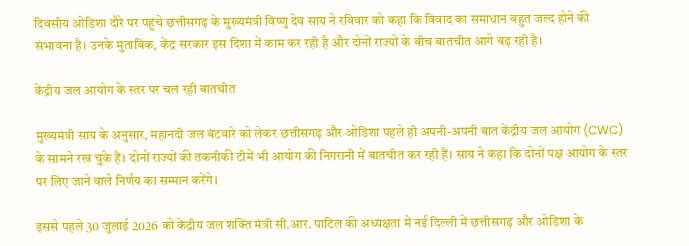दिवसीय ओडिशा दौरे पर पहुंचे छत्तीसगढ़ के मुख्यमंत्री विष्णु देव साय ने रविवार को कहा कि विवाद का समाधान बहुत जल्द होने की संभावना है। उनके मुताबिक, केंद्र सरकार इस दिशा में काम कर रही है और दोनों राज्यों के बीच बातचीत आगे बढ़ रही है।

केंद्रीय जल आयोग के स्तर पर चल रही बातचीत

मुख्यमंत्री साय के अनुसार, महानदी जल बंटवारे को लेकर छत्तीसगढ़ और ओडिशा पहले ही अपनी-अपनी बात केंद्रीय जल आयोग (CWC) के सामने रख चुके हैं। दोनों राज्यों की तकनीकी टीमें भी आयोग की निगरानी में बातचीत कर रही हैं। साय ने कहा कि दोनों पक्ष आयोग के स्तर पर लिए जाने वाले निर्णय का सम्मान करेंगे।

इससे पहले 30 जुलाई 2026 को केंद्रीय जल शक्ति मंत्री सी.आर. पाटिल की अध्यक्षता में नई दिल्ली में छत्तीसगढ़ और ओडिशा के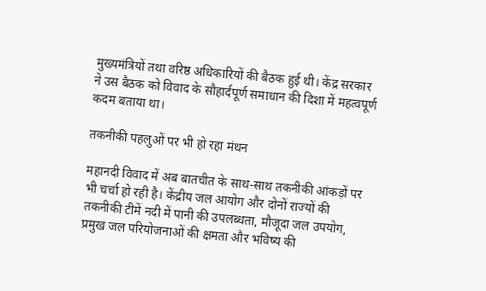मुख्यमंत्रियों तथा वरिष्ठ अधिकारियों की बैठक हुई थी। केंद्र सरकार ने उस बैठक को विवाद के सौहार्दपूर्ण समाधान की दिशा में महत्वपूर्ण कदम बताया था।

तकनीकी पहलुओं पर भी हो रहा मंथन

महानदी विवाद में अब बातचीत के साथ-साथ तकनीकी आंकड़ों पर भी चर्चा हो रही है। केंद्रीय जल आयोग और दोनों राज्यों की तकनीकी टीमें नदी में पानी की उपलब्धता, मौजूदा जल उपयोग, प्रमुख जल परियोजनाओं की क्षमता और भविष्य की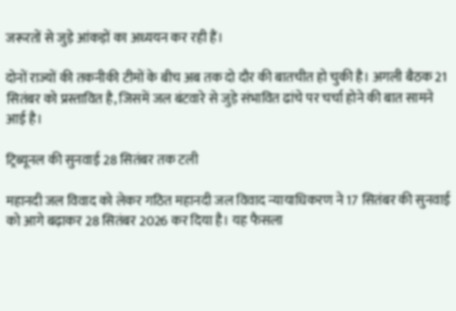जरूरतों से जुड़े आंकड़ों का अध्ययन कर रही हैं।

दोनों राज्यों की तकनीकी टीमों के बीच अब तक दो दौर की बातचीत हो चुकी है। अगली बैठक 21 सितंबर को प्रस्तावित है, जिसमें जल बंटवारे से जुड़े संभावित ढांचे पर चर्चा होने की बात सामने आई है।

ट्रिब्यूनल की सुनवाई 28 सितंबर तक टली

महानदी जल विवाद को लेकर गठित महानदी जल विवाद न्यायाधिकरण ने 17 सितंबर की सुनवाई को आगे बढ़ाकर 28 सितंबर 2026 कर दिया है। यह फैसला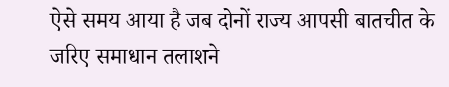ऐसे समय आया है जब दोनों राज्य आपसी बातचीत के जरिए समाधान तलाशने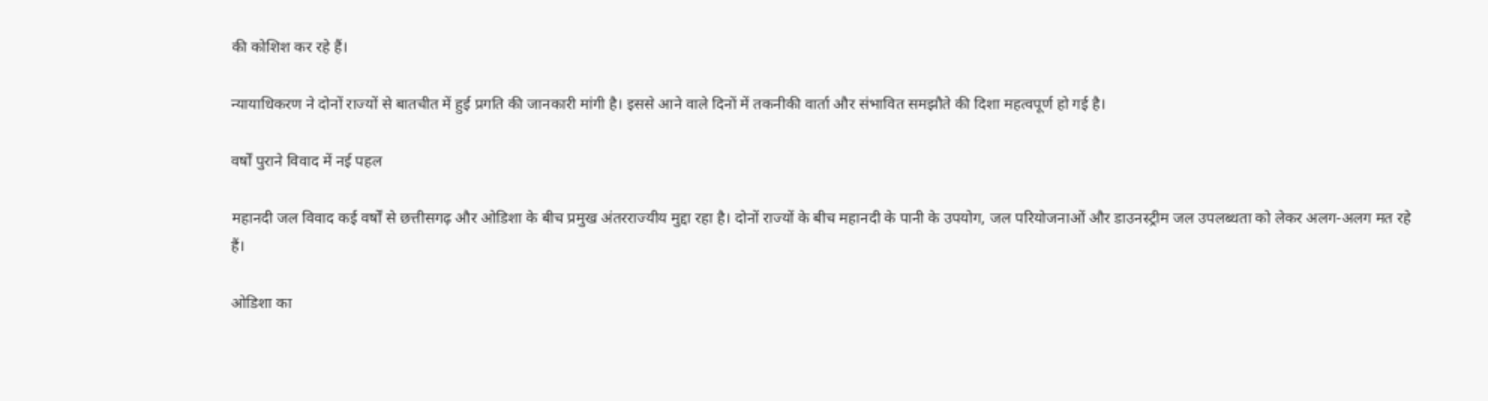की कोशिश कर रहे हैं।

न्यायाधिकरण ने दोनों राज्यों से बातचीत में हुई प्रगति की जानकारी मांगी है। इससे आने वाले दिनों में तकनीकी वार्ता और संभावित समझौते की दिशा महत्वपूर्ण हो गई है।

वर्षों पुराने विवाद में नई पहल

महानदी जल विवाद कई वर्षों से छत्तीसगढ़ और ओडिशा के बीच प्रमुख अंतरराज्यीय मुद्दा रहा है। दोनों राज्यों के बीच महानदी के पानी के उपयोग, जल परियोजनाओं और डाउनस्ट्रीम जल उपलब्धता को लेकर अलग-अलग मत रहे हैं।

ओडिशा का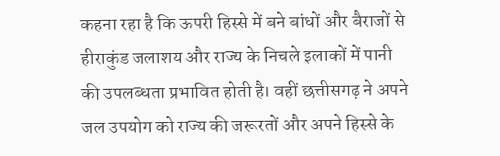कहना रहा है कि ऊपरी हिस्से में बने बांधों और बैराजों से हीराकुंड जलाशय और राज्य के निचले इलाकों में पानी की उपलब्धता प्रभावित होती है। वहीं छत्तीसगढ़ ने अपने जल उपयोग को राज्य की जरूरतों और अपने हिस्से के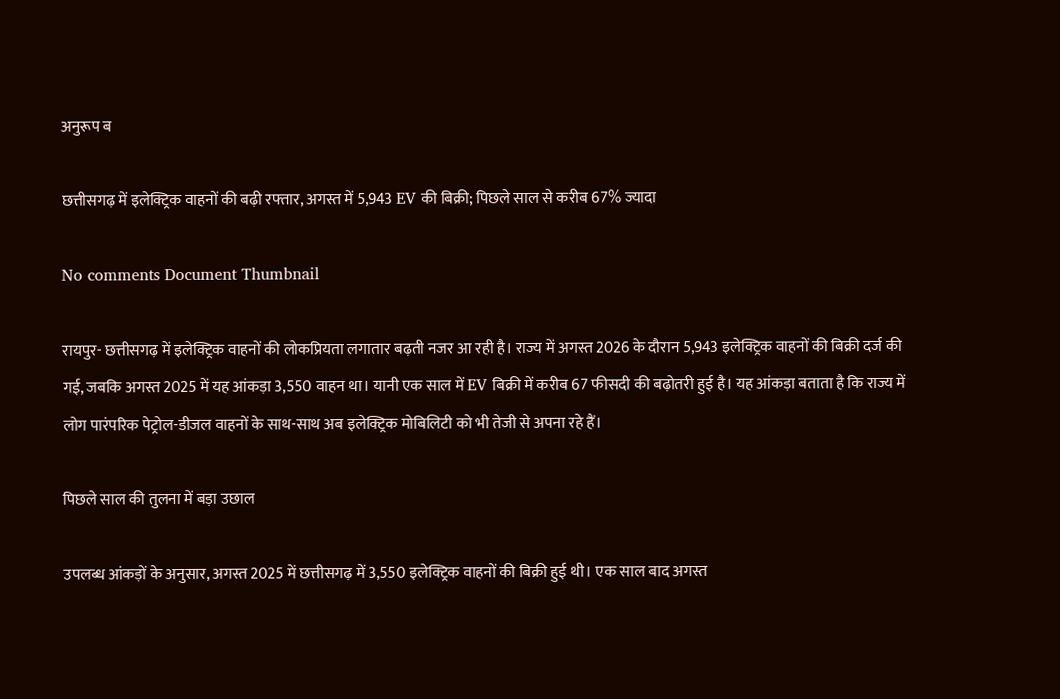अनुरूप ब

छत्तीसगढ़ में इलेक्ट्रिक वाहनों की बढ़ी रफ्तार, अगस्त में 5,943 EV की बिक्री; पिछले साल से करीब 67% ज्यादा

No comments Document Thumbnail

रायपुर- छत्तीसगढ़ में इलेक्ट्रिक वाहनों की लोकप्रियता लगातार बढ़ती नजर आ रही है। राज्य में अगस्त 2026 के दौरान 5,943 इलेक्ट्रिक वाहनों की बिक्री दर्ज की गई, जबकि अगस्त 2025 में यह आंकड़ा 3,550 वाहन था। यानी एक साल में EV बिक्री में करीब 67 फीसदी की बढ़ोतरी हुई है। यह आंकड़ा बताता है कि राज्य में लोग पारंपरिक पेट्रोल-डीजल वाहनों के साथ-साथ अब इलेक्ट्रिक मोबिलिटी को भी तेजी से अपना रहे हैं।

पिछले साल की तुलना में बड़ा उछाल

उपलब्ध आंकड़ों के अनुसार, अगस्त 2025 में छत्तीसगढ़ में 3,550 इलेक्ट्रिक वाहनों की बिक्री हुई थी। एक साल बाद अगस्त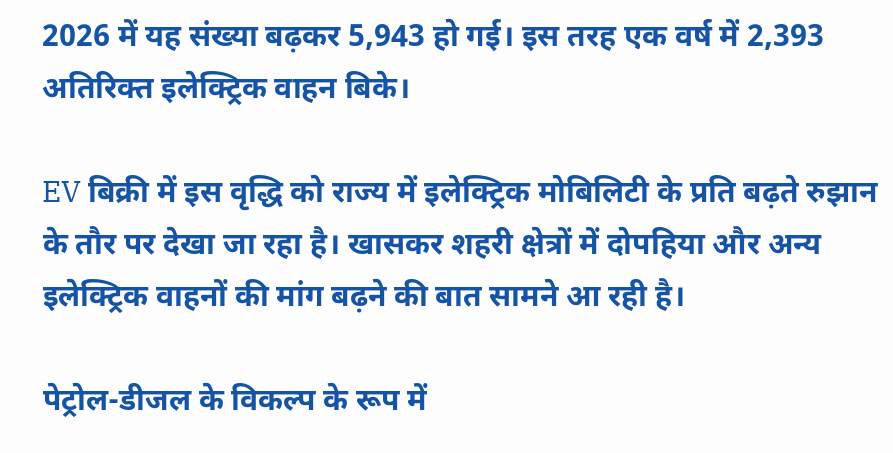2026 में यह संख्या बढ़कर 5,943 हो गई। इस तरह एक वर्ष में 2,393 अतिरिक्त इलेक्ट्रिक वाहन बिके।

EV बिक्री में इस वृद्धि को राज्य में इलेक्ट्रिक मोबिलिटी के प्रति बढ़ते रुझान के तौर पर देखा जा रहा है। खासकर शहरी क्षेत्रों में दोपहिया और अन्य इलेक्ट्रिक वाहनों की मांग बढ़ने की बात सामने आ रही है।

पेट्रोल-डीजल के विकल्प के रूप में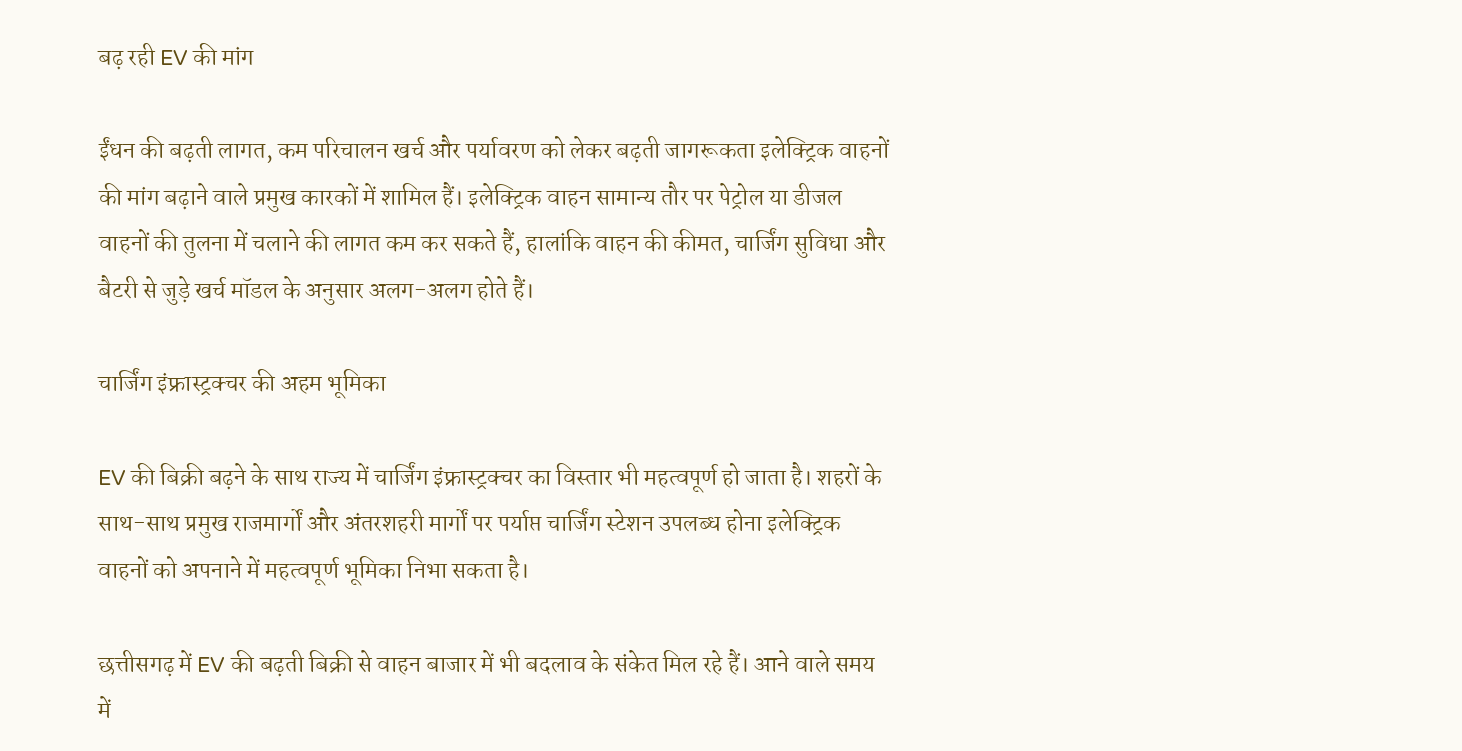बढ़ रही EV की मांग

ईंधन की बढ़ती लागत, कम परिचालन खर्च और पर्यावरण को लेकर बढ़ती जागरूकता इलेक्ट्रिक वाहनों की मांग बढ़ाने वाले प्रमुख कारकों में शामिल हैं। इलेक्ट्रिक वाहन सामान्य तौर पर पेट्रोल या डीजल वाहनों की तुलना में चलाने की लागत कम कर सकते हैं, हालांकि वाहन की कीमत, चार्जिंग सुविधा और बैटरी से जुड़े खर्च मॉडल के अनुसार अलग-अलग होते हैं।

चार्जिंग इंफ्रास्ट्रक्चर की अहम भूमिका

EV की बिक्री बढ़ने के साथ राज्य में चार्जिंग इंफ्रास्ट्रक्चर का विस्तार भी महत्वपूर्ण हो जाता है। शहरों के साथ-साथ प्रमुख राजमार्गों और अंतरशहरी मार्गों पर पर्याप्त चार्जिंग स्टेशन उपलब्ध होना इलेक्ट्रिक वाहनों को अपनाने में महत्वपूर्ण भूमिका निभा सकता है।

छत्तीसगढ़ में EV की बढ़ती बिक्री से वाहन बाजार में भी बदलाव के संकेत मिल रहे हैं। आने वाले समय में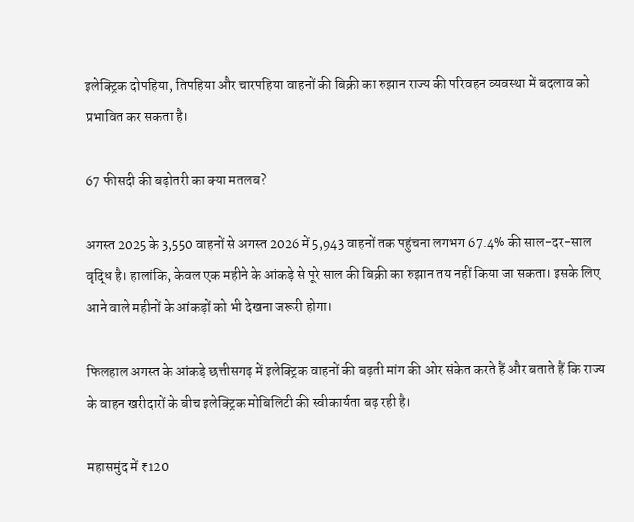इलेक्ट्रिक दोपहिया, तिपहिया और चारपहिया वाहनों की बिक्री का रुझान राज्य की परिवहन व्यवस्था में बदलाव को प्रभावित कर सकता है।

67 फीसदी की बढ़ोतरी का क्या मतलब?

अगस्त 2025 के 3,550 वाहनों से अगस्त 2026 में 5,943 वाहनों तक पहुंचना लगभग 67.4% की साल-दर-साल वृद्धि है। हालांकि, केवल एक महीने के आंकड़े से पूरे साल की बिक्री का रुझान तय नहीं किया जा सकता। इसके लिए आने वाले महीनों के आंकड़ों को भी देखना जरूरी होगा।

फिलहाल अगस्त के आंकड़े छत्तीसगढ़ में इलेक्ट्रिक वाहनों की बढ़ती मांग की ओर संकेत करते हैं और बताते हैं कि राज्य के वाहन खरीदारों के बीच इलेक्ट्रिक मोबिलिटी की स्वीकार्यता बढ़ रही है।

महासमुंद में ₹120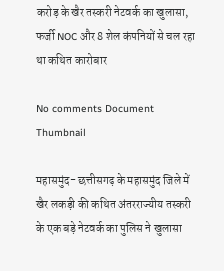करोड़ के खैर तस्करी नेटवर्क का खुलासा, फर्जी NOC और 8 शेल कंपनियों से चल रहा था कथित कारोबार

No comments Document Thumbnail

महासमुंद- छत्तीसगढ़ के महासमुंद जिले में खैर लकड़ी की कथित अंतरराज्यीय तस्करी के एक बड़े नेटवर्क का पुलिस ने खुलासा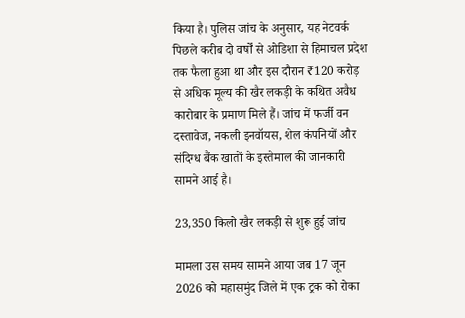किया है। पुलिस जांच के अनुसार, यह नेटवर्क पिछले करीब दो वर्षों से ओडिशा से हिमाचल प्रदेश तक फैला हुआ था और इस दौरान ₹120 करोड़ से अधिक मूल्य की खैर लकड़ी के कथित अवैध कारोबार के प्रमाण मिले हैं। जांच में फर्जी वन दस्तावेज, नकली इनवॉयस, शेल कंपनियों और संदिग्ध बैंक खातों के इस्तेमाल की जानकारी सामने आई है।

23,350 किलो खैर लकड़ी से शुरू हुई जांच

मामला उस समय सामने आया जब 17 जून 2026 को महासमुंद जिले में एक ट्रक को रोका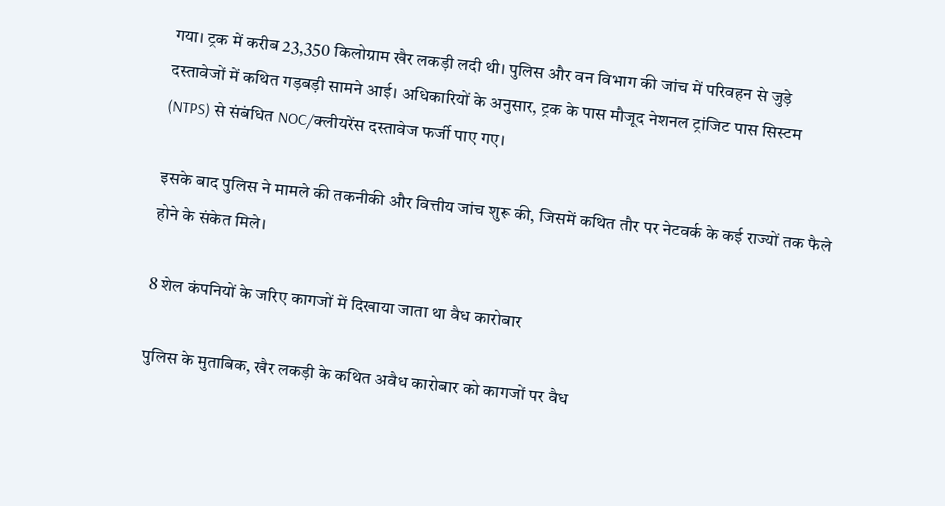गया। ट्रक में करीब 23,350 किलोग्राम खैर लकड़ी लदी थी। पुलिस और वन विभाग की जांच में परिवहन से जुड़े दस्तावेजों में कथित गड़बड़ी सामने आई। अधिकारियों के अनुसार, ट्रक के पास मौजूद नेशनल ट्रांजिट पास सिस्टम (NTPS) से संबंधित NOC/क्लीयरेंस दस्तावेज फर्जी पाए गए।

इसके बाद पुलिस ने मामले की तकनीकी और वित्तीय जांच शुरू की, जिसमें कथित तौर पर नेटवर्क के कई राज्यों तक फैले होने के संकेत मिले।

8 शेल कंपनियों के जरिए कागजों में दिखाया जाता था वैध कारोबार

पुलिस के मुताबिक, खैर लकड़ी के कथित अवैध कारोबार को कागजों पर वैध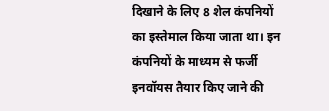दिखाने के लिए 8 शेल कंपनियों का इस्तेमाल किया जाता था। इन कंपनियों के माध्यम से फर्जी इनवॉयस तैयार किए जाने की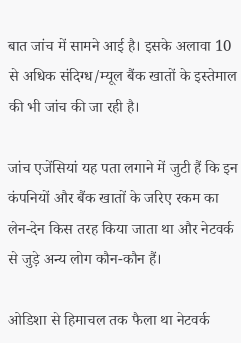बात जांच में सामने आई है। इसके अलावा 10 से अधिक संदिग्ध/म्यूल बैंक खातों के इस्तेमाल की भी जांच की जा रही है।

जांच एजेंसियां यह पता लगाने में जुटी हैं कि इन कंपनियों और बैंक खातों के जरिए रकम का लेन-देन किस तरह किया जाता था और नेटवर्क से जुड़े अन्य लोग कौन-कौन हैं।

ओडिशा से हिमाचल तक फैला था नेटवर्क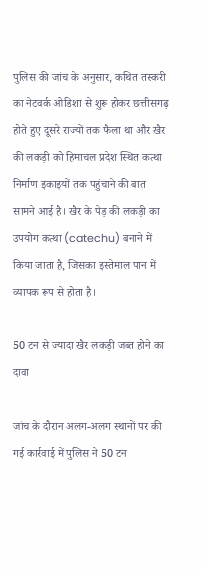पुलिस की जांच के अनुसार, कथित तस्करी का नेटवर्क ओडिशा से शुरू होकर छत्तीसगढ़ होते हुए दूसरे राज्यों तक फैला था और खैर की लकड़ी को हिमाचल प्रदेश स्थित कत्था निर्माण इकाइयों तक पहुंचाने की बात सामने आई है। खैर के पेड़ की लकड़ी का उपयोग कत्था (catechu) बनाने में किया जाता है, जिसका इस्तेमाल पान में व्यापक रूप से होता है।

50 टन से ज्यादा खैर लकड़ी जब्त होने का दावा

जांच के दौरान अलग-अलग स्थानों पर की गई कार्रवाई में पुलिस ने 50 टन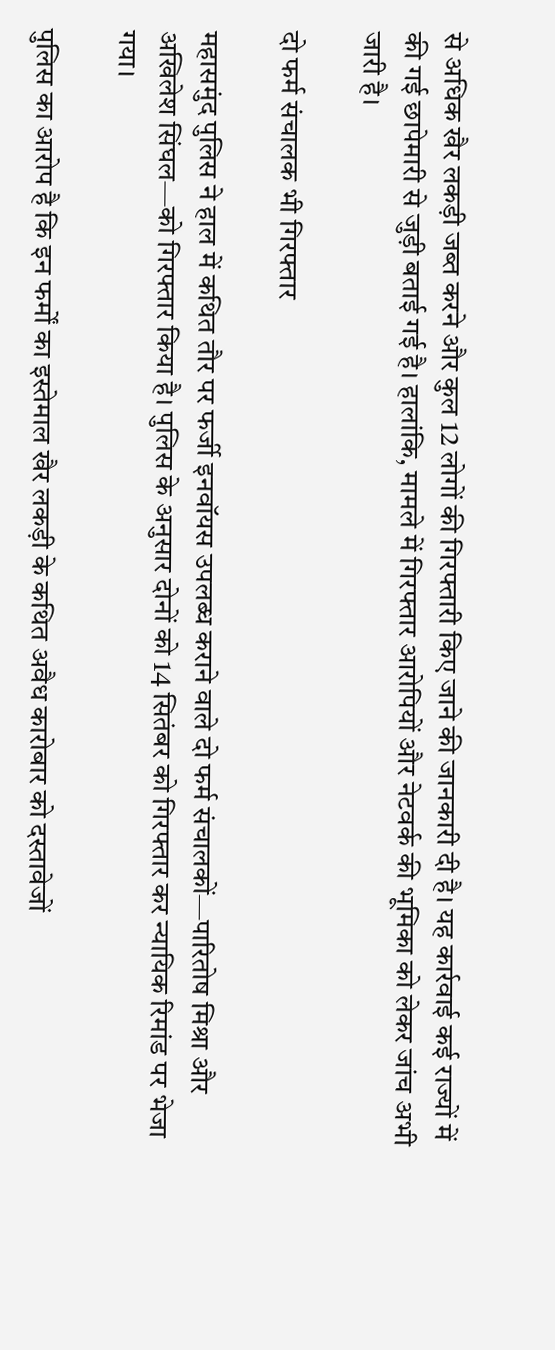से अधिक खैर लकड़ी जब्त करने और कुल 12 लोगों की गिरफ्तारी किए जाने की जानकारी दी है। यह कार्रवाई कई राज्यों में की गई छापेमारी से जुड़ी बताई गई है। हालांकि, मामले में गिरफ्तार आरोपियों और नेटवर्क की भूमिका को लेकर जांच अभी जारी है।

दो फर्म संचालक भी गिरफ्तार

महासमुंद पुलिस ने हाल में कथित तौर पर फर्जी इनवॉयस उपलब्ध कराने वाले दो फर्म संचालकों—पारितोष मिश्रा और अखिलेश सिंघल—को गिरफ्तार किया है। पुलिस के अनुसार दोनों को 14 सितंबर को गिरफ्तार कर न्यायिक रिमांड पर भेजा गया।

पुलिस का आरोप है कि इन फर्मों का इस्तेमाल खैर लकड़ी के कथित अवैध कारोबार को दस्तावेजों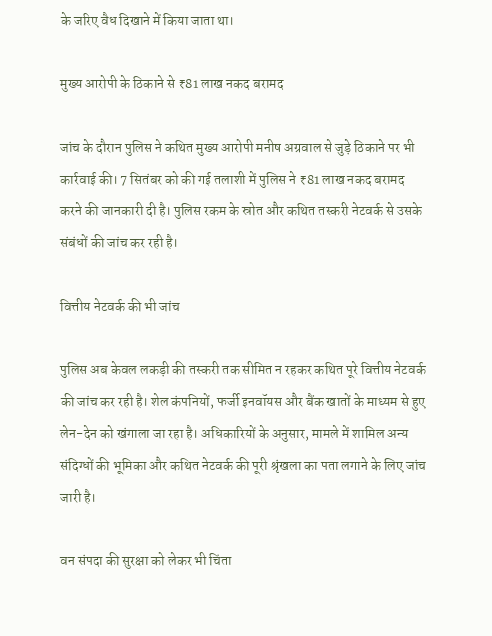के जरिए वैध दिखाने में किया जाता था।

मुख्य आरोपी के ठिकाने से ₹81 लाख नकद बरामद

जांच के दौरान पुलिस ने कथित मुख्य आरोपी मनीष अग्रवाल से जुड़े ठिकाने पर भी कार्रवाई की। 7 सितंबर को की गई तलाशी में पुलिस ने ₹81 लाख नकद बरामद करने की जानकारी दी है। पुलिस रकम के स्रोत और कथित तस्करी नेटवर्क से उसके संबंधों की जांच कर रही है।

वित्तीय नेटवर्क की भी जांच

पुलिस अब केवल लकड़ी की तस्करी तक सीमित न रहकर कथित पूरे वित्तीय नेटवर्क की जांच कर रही है। शेल कंपनियों, फर्जी इनवॉयस और बैंक खातों के माध्यम से हुए लेन-देन को खंगाला जा रहा है। अधिकारियों के अनुसार, मामले में शामिल अन्य संदिग्धों की भूमिका और कथित नेटवर्क की पूरी श्रृंखला का पता लगाने के लिए जांच जारी है।

वन संपदा की सुरक्षा को लेकर भी चिंता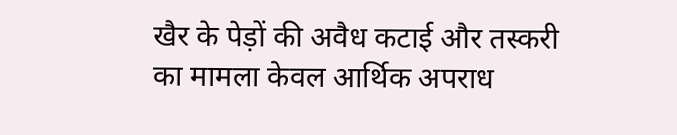खैर के पेड़ों की अवैध कटाई और तस्करी का मामला केवल आर्थिक अपराध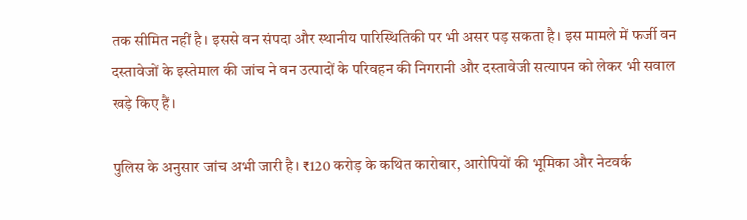तक सीमित नहीं है। इससे वन संपदा और स्थानीय पारिस्थितिकी पर भी असर पड़ सकता है। इस मामले में फर्जी वन दस्तावेजों के इस्तेमाल की जांच ने वन उत्पादों के परिवहन की निगरानी और दस्तावेजी सत्यापन को लेकर भी सवाल खड़े किए हैं।

पुलिस के अनुसार जांच अभी जारी है। ₹120 करोड़ के कथित कारोबार, आरोपियों की भूमिका और नेटवर्क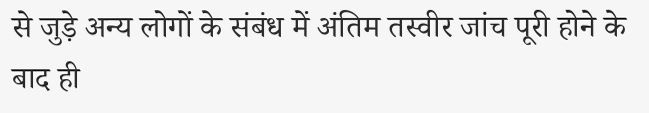से जुड़े अन्य लोगों के संबंध में अंतिम तस्वीर जांच पूरी होने के बाद ही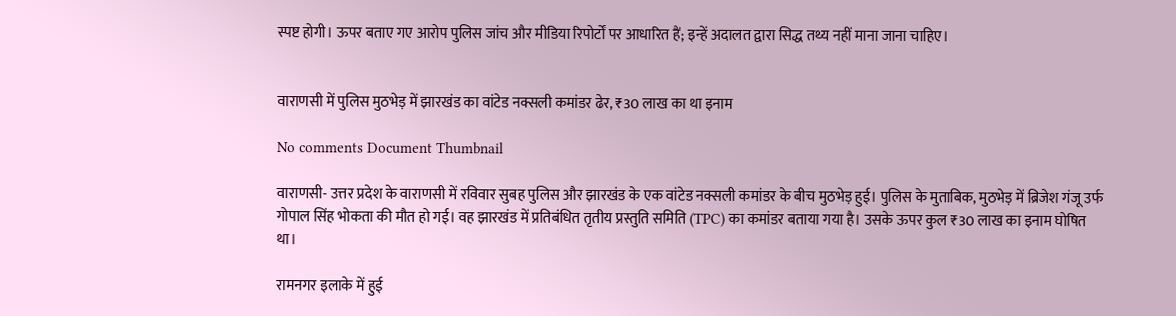स्पष्ट होगी। ऊपर बताए गए आरोप पुलिस जांच और मीडिया रिपोर्टों पर आधारित हैं; इन्हें अदालत द्वारा सिद्ध तथ्य नहीं माना जाना चाहिए।


वाराणसी में पुलिस मुठभेड़ में झारखंड का वांटेड नक्सली कमांडर ढेर, ₹30 लाख का था इनाम

No comments Document Thumbnail

वाराणसी- उत्तर प्रदेश के वाराणसी में रविवार सुबह पुलिस और झारखंड के एक वांटेड नक्सली कमांडर के बीच मुठभेड़ हुई। पुलिस के मुताबिक, मुठभेड़ में ब्रिजेश गंजू उर्फ गोपाल सिंह भोकता की मौत हो गई। वह झारखंड में प्रतिबंधित तृतीय प्रस्तुति समिति (TPC) का कमांडर बताया गया है। उसके ऊपर कुल ₹30 लाख का इनाम घोषित था।

रामनगर इलाके में हुई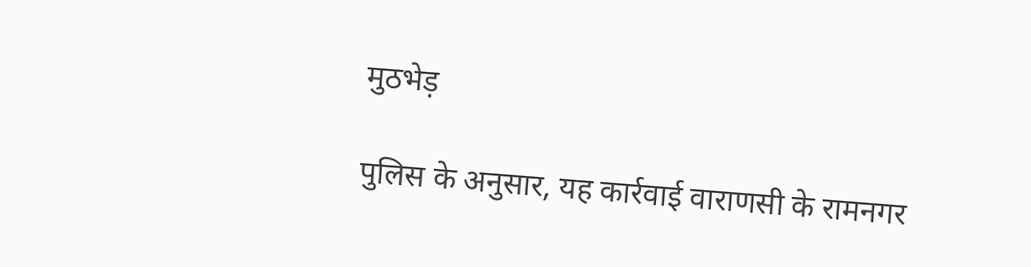मुठभेड़

पुलिस के अनुसार, यह कार्रवाई वाराणसी के रामनगर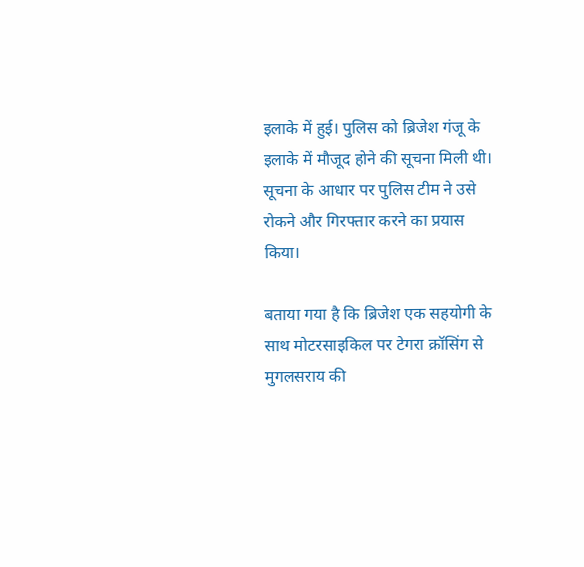इलाके में हुई। पुलिस को ब्रिजेश गंजू के इलाके में मौजूद होने की सूचना मिली थी। सूचना के आधार पर पुलिस टीम ने उसे रोकने और गिरफ्तार करने का प्रयास किया।

बताया गया है कि ब्रिजेश एक सहयोगी के साथ मोटरसाइकिल पर टेगरा क्रॉसिंग से मुगलसराय की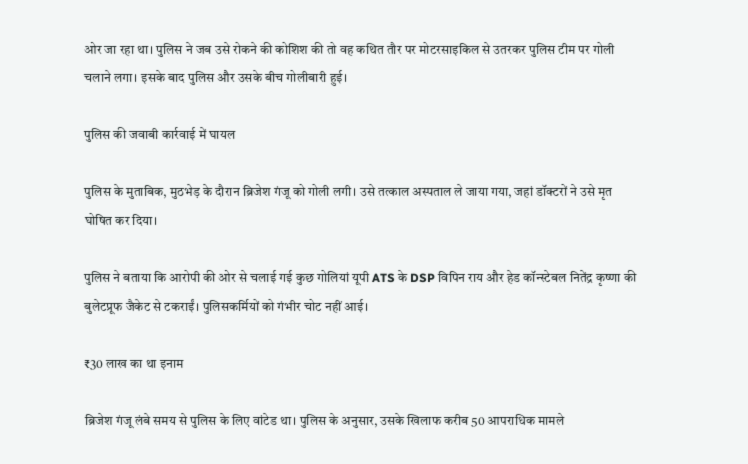ओर जा रहा था। पुलिस ने जब उसे रोकने की कोशिश की तो वह कथित तौर पर मोटरसाइकिल से उतरकर पुलिस टीम पर गोली चलाने लगा। इसके बाद पुलिस और उसके बीच गोलीबारी हुई।

पुलिस की जवाबी कार्रवाई में घायल

पुलिस के मुताबिक, मुठभेड़ के दौरान ब्रिजेश गंजू को गोली लगी। उसे तत्काल अस्पताल ले जाया गया, जहां डॉक्टरों ने उसे मृत घोषित कर दिया।

पुलिस ने बताया कि आरोपी की ओर से चलाई गई कुछ गोलियां यूपी ATS के DSP विपिन राय और हेड कॉन्स्टेबल नितेंद्र कृष्णा की बुलेटप्रूफ जैकेट से टकराईं। पुलिसकर्मियों को गंभीर चोट नहीं आई।

₹30 लाख का था इनाम

ब्रिजेश गंजू लंबे समय से पुलिस के लिए वांटेड था। पुलिस के अनुसार, उसके खिलाफ करीब 50 आपराधिक मामले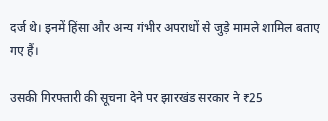दर्ज थे। इनमें हिंसा और अन्य गंभीर अपराधों से जुड़े मामले शामिल बताए गए हैं।

उसकी गिरफ्तारी की सूचना देने पर झारखंड सरकार ने ₹25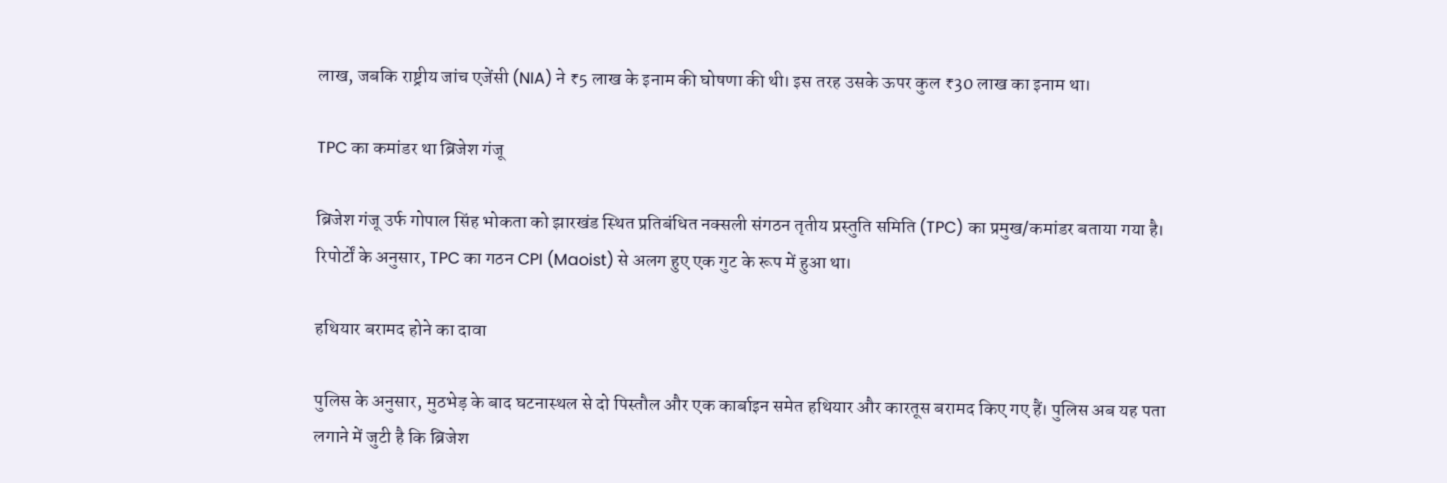लाख, जबकि राष्ट्रीय जांच एजेंसी (NIA) ने ₹5 लाख के इनाम की घोषणा की थी। इस तरह उसके ऊपर कुल ₹30 लाख का इनाम था।

TPC का कमांडर था ब्रिजेश गंजू

ब्रिजेश गंजू उर्फ गोपाल सिंह भोकता को झारखंड स्थित प्रतिबंधित नक्सली संगठन तृतीय प्रस्तुति समिति (TPC) का प्रमुख/कमांडर बताया गया है। रिपोर्टों के अनुसार, TPC का गठन CPI (Maoist) से अलग हुए एक गुट के रूप में हुआ था।

हथियार बरामद होने का दावा

पुलिस के अनुसार, मुठभेड़ के बाद घटनास्थल से दो पिस्तौल और एक कार्बाइन समेत हथियार और कारतूस बरामद किए गए हैं। पुलिस अब यह पता लगाने में जुटी है कि ब्रिजेश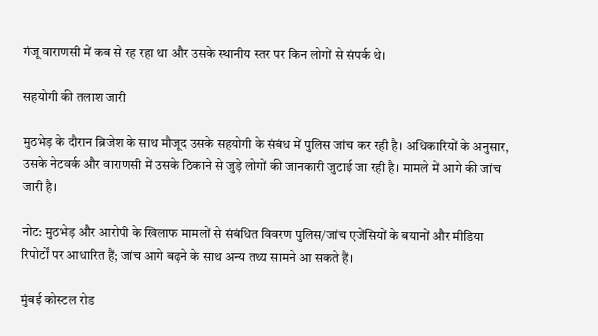गंजू वाराणसी में कब से रह रहा था और उसके स्थानीय स्तर पर किन लोगों से संपर्क थे।

सहयोगी की तलाश जारी

मुठभेड़ के दौरान ब्रिजेश के साथ मौजूद उसके सहयोगी के संबंध में पुलिस जांच कर रही है। अधिकारियों के अनुसार, उसके नेटवर्क और वाराणसी में उसके ठिकाने से जुड़े लोगों की जानकारी जुटाई जा रही है। मामले में आगे की जांच जारी है।

नोट: मुठभेड़ और आरोपी के खिलाफ मामलों से संबंधित विवरण पुलिस/जांच एजेंसियों के बयानों और मीडिया रिपोर्टों पर आधारित हैं; जांच आगे बढ़ने के साथ अन्य तथ्य सामने आ सकते हैं।

मुंबई कोस्टल रोड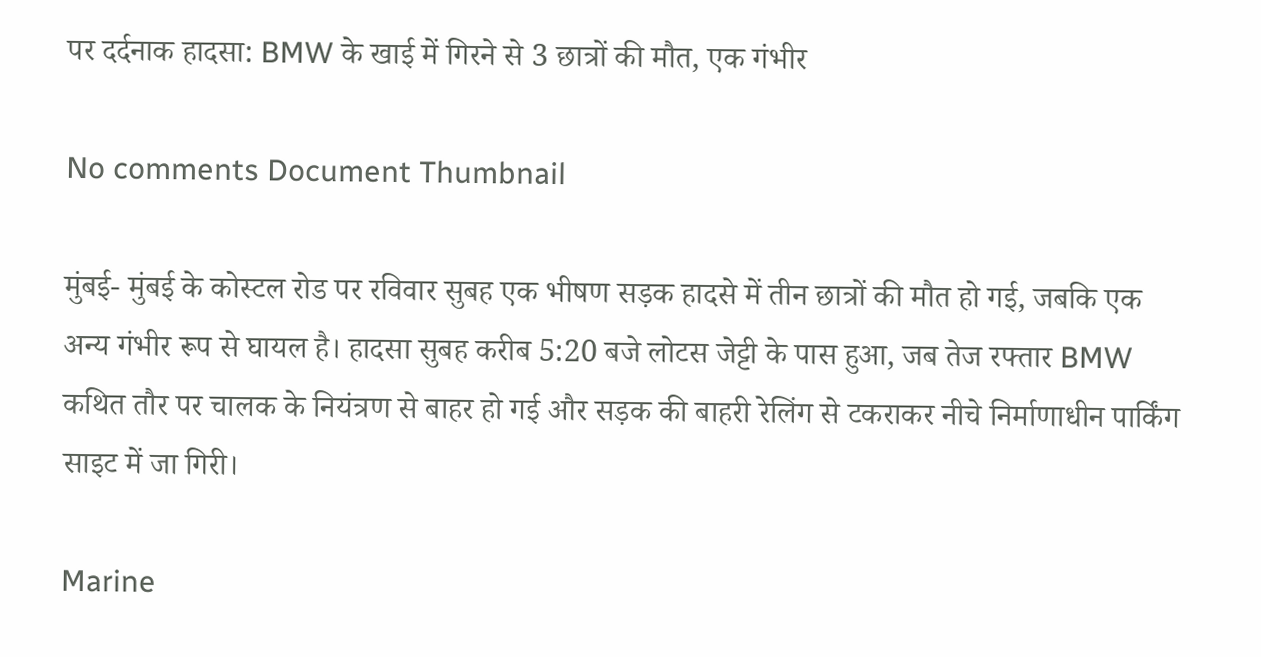पर दर्दनाक हादसा: BMW के खाई में गिरने से 3 छात्रों की मौत, एक गंभीर

No comments Document Thumbnail

मुंबई- मुंबई के कोस्टल रोड पर रविवार सुबह एक भीषण सड़क हादसे में तीन छात्रों की मौत हो गई, जबकि एक अन्य गंभीर रूप से घायल है। हादसा सुबह करीब 5:20 बजे लोटस जेट्टी के पास हुआ, जब तेज रफ्तार BMW कथित तौर पर चालक के नियंत्रण से बाहर हो गई और सड़क की बाहरी रेलिंग से टकराकर नीचे निर्माणाधीन पार्किंग साइट में जा गिरी।

Marine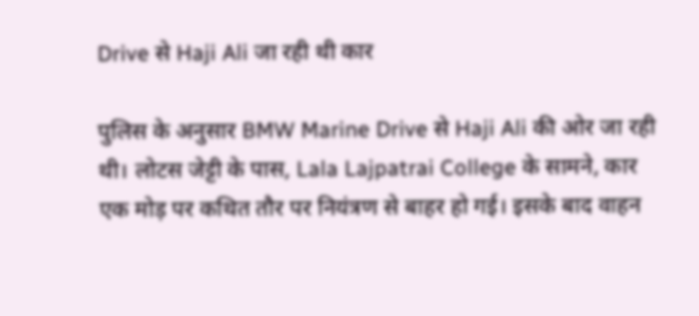Drive से Haji Ali जा रही थी कार

पुलिस के अनुसार BMW Marine Drive से Haji Ali की ओर जा रही थी। लोटस जेट्टी के पास, Lala Lajpatrai College के सामने, कार एक मोड़ पर कथित तौर पर नियंत्रण से बाहर हो गई। इसके बाद वाहन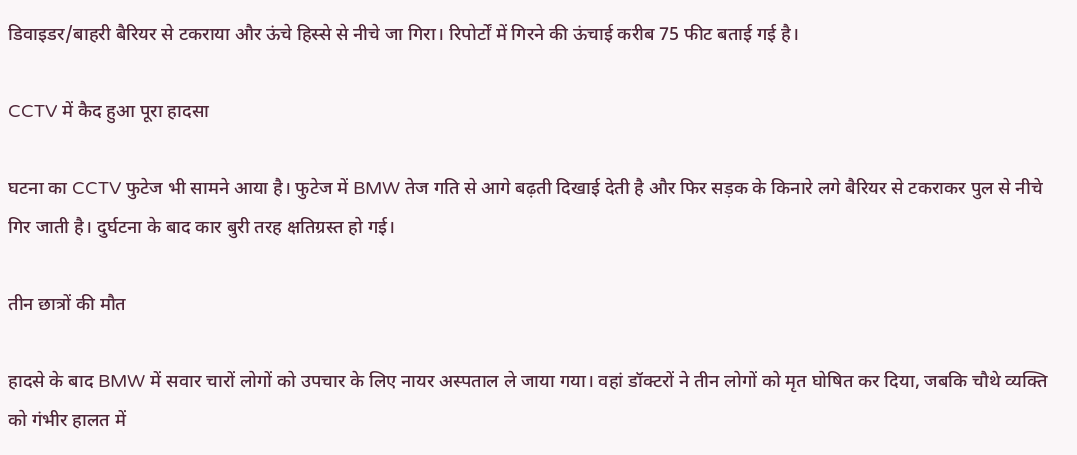डिवाइडर/बाहरी बैरियर से टकराया और ऊंचे हिस्से से नीचे जा गिरा। रिपोर्टों में गिरने की ऊंचाई करीब 75 फीट बताई गई है।

CCTV में कैद हुआ पूरा हादसा

घटना का CCTV फुटेज भी सामने आया है। फुटेज में BMW तेज गति से आगे बढ़ती दिखाई देती है और फिर सड़क के किनारे लगे बैरियर से टकराकर पुल से नीचे गिर जाती है। दुर्घटना के बाद कार बुरी तरह क्षतिग्रस्त हो गई।

तीन छात्रों की मौत

हादसे के बाद BMW में सवार चारों लोगों को उपचार के लिए नायर अस्पताल ले जाया गया। वहां डॉक्टरों ने तीन लोगों को मृत घोषित कर दिया, जबकि चौथे व्यक्ति को गंभीर हालत में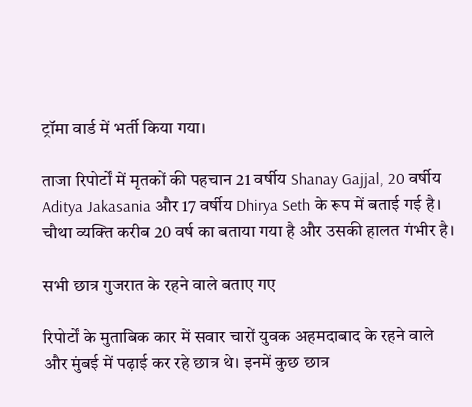ट्रॉमा वार्ड में भर्ती किया गया।

ताजा रिपोर्टों में मृतकों की पहचान 21 वर्षीय Shanay Gajjal, 20 वर्षीय Aditya Jakasania और 17 वर्षीय Dhirya Seth के रूप में बताई गई है। चौथा व्यक्ति करीब 20 वर्ष का बताया गया है और उसकी हालत गंभीर है।

सभी छात्र गुजरात के रहने वाले बताए गए

रिपोर्टों के मुताबिक कार में सवार चारों युवक अहमदाबाद के रहने वाले और मुंबई में पढ़ाई कर रहे छात्र थे। इनमें कुछ छात्र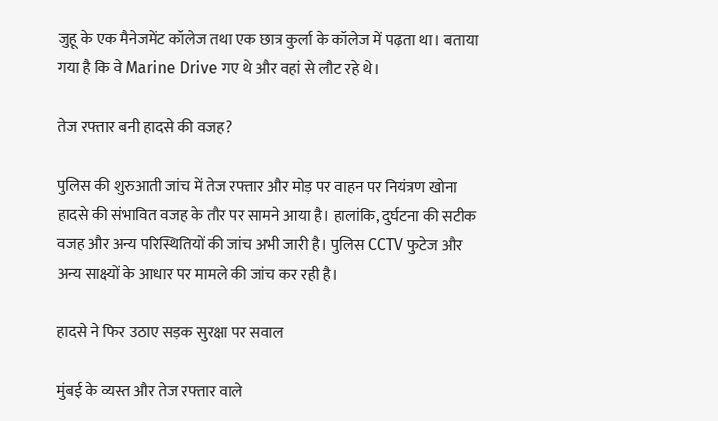जुहू के एक मैनेजमेंट कॉलेज तथा एक छात्र कुर्ला के कॉलेज में पढ़ता था। बताया गया है कि वे Marine Drive गए थे और वहां से लौट रहे थे।

तेज रफ्तार बनी हादसे की वजह?

पुलिस की शुरुआती जांच में तेज रफ्तार और मोड़ पर वाहन पर नियंत्रण खोना हादसे की संभावित वजह के तौर पर सामने आया है। हालांकि, दुर्घटना की सटीक वजह और अन्य परिस्थितियों की जांच अभी जारी है। पुलिस CCTV फुटेज और अन्य साक्ष्यों के आधार पर मामले की जांच कर रही है।

हादसे ने फिर उठाए सड़क सुरक्षा पर सवाल

मुंबई के व्यस्त और तेज रफ्तार वाले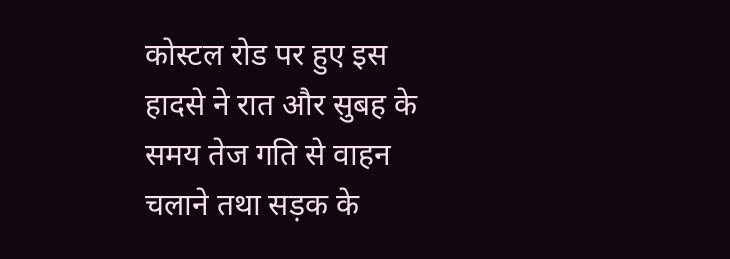कोस्टल रोड पर हुए इस हादसे ने रात और सुबह के समय तेज गति से वाहन चलाने तथा सड़क के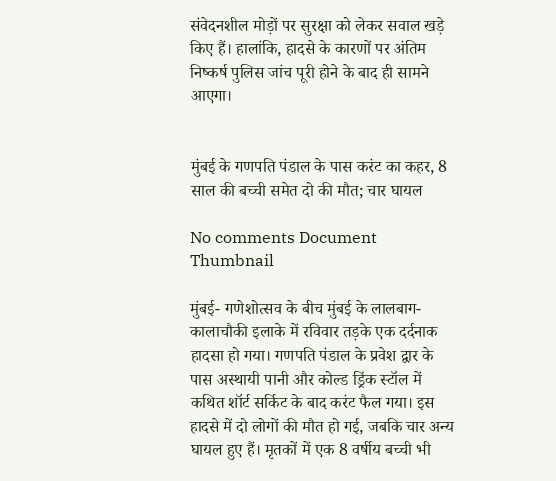संवेदनशील मोड़ों पर सुरक्षा को लेकर सवाल खड़े किए हैं। हालांकि, हादसे के कारणों पर अंतिम निष्कर्ष पुलिस जांच पूरी होने के बाद ही सामने आएगा।


मुंबई के गणपति पंडाल के पास करंट का कहर, 8 साल की बच्ची समेत दो की मौत; चार घायल

No comments Document Thumbnail

मुंबई- गणेशोत्सव के बीच मुंबई के लालबाग-कालाचौकी इलाके में रविवार तड़के एक दर्दनाक हादसा हो गया। गणपति पंडाल के प्रवेश द्वार के पास अस्थायी पानी और कोल्ड ड्रिंक स्टॉल में कथित शॉर्ट सर्किट के बाद करंट फैल गया। इस हादसे में दो लोगों की मौत हो गई, जबकि चार अन्य घायल हुए हैं। मृतकों में एक 8 वर्षीय बच्ची भी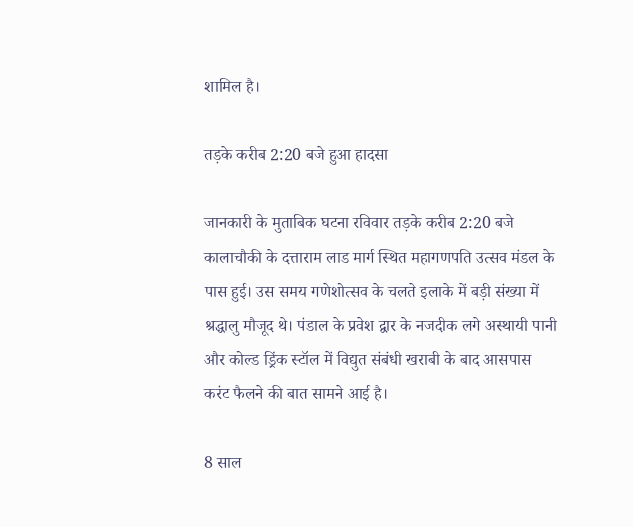शामिल है।

तड़के करीब 2:20 बजे हुआ हादसा

जानकारी के मुताबिक घटना रविवार तड़के करीब 2:20 बजे कालाचौकी के दत्ताराम लाड मार्ग स्थित महागणपति उत्सव मंडल के पास हुई। उस समय गणेशोत्सव के चलते इलाके में बड़ी संख्या में श्रद्धालु मौजूद थे। पंडाल के प्रवेश द्वार के नजदीक लगे अस्थायी पानी और कोल्ड ड्रिंक स्टॉल में विद्युत संबंधी खराबी के बाद आसपास करंट फैलने की बात सामने आई है।

8 साल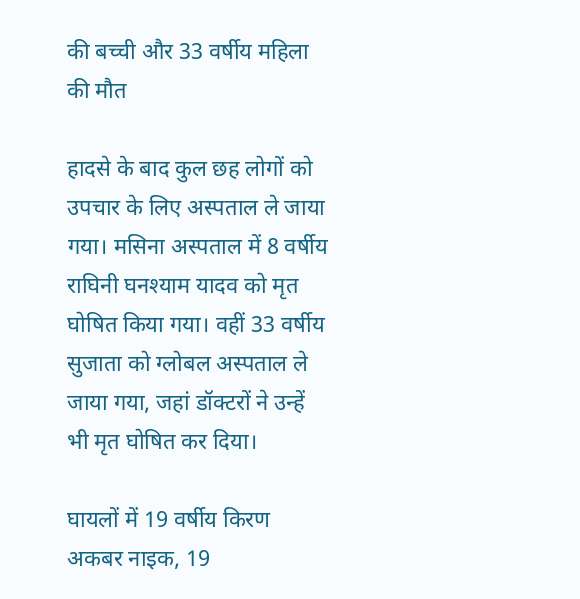की बच्ची और 33 वर्षीय महिला की मौत

हादसे के बाद कुल छह लोगों को उपचार के लिए अस्पताल ले जाया गया। मसिना अस्पताल में 8 वर्षीय राघिनी घनश्याम यादव को मृत घोषित किया गया। वहीं 33 वर्षीय सुजाता को ग्लोबल अस्पताल ले जाया गया, जहां डॉक्टरों ने उन्हें भी मृत घोषित कर दिया।

घायलों में 19 वर्षीय किरण अकबर नाइक, 19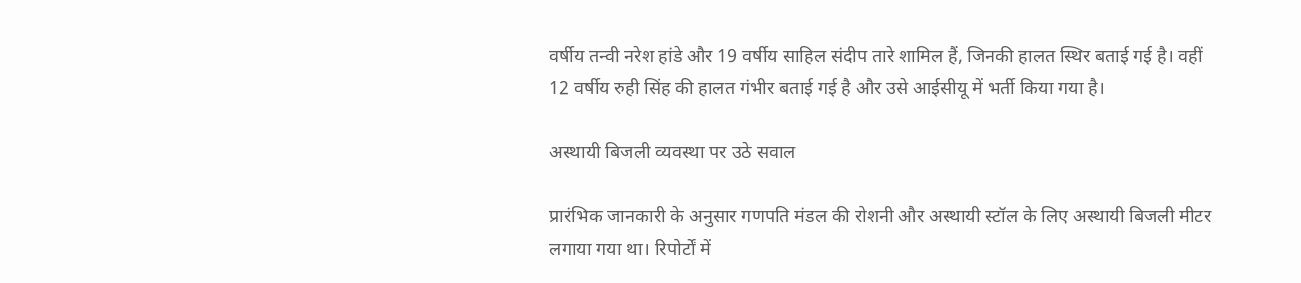वर्षीय तन्वी नरेश हांडे और 19 वर्षीय साहिल संदीप तारे शामिल हैं, जिनकी हालत स्थिर बताई गई है। वहीं 12 वर्षीय रुही सिंह की हालत गंभीर बताई गई है और उसे आईसीयू में भर्ती किया गया है।

अस्थायी बिजली व्यवस्था पर उठे सवाल

प्रारंभिक जानकारी के अनुसार गणपति मंडल की रोशनी और अस्थायी स्टॉल के लिए अस्थायी बिजली मीटर लगाया गया था। रिपोर्टों में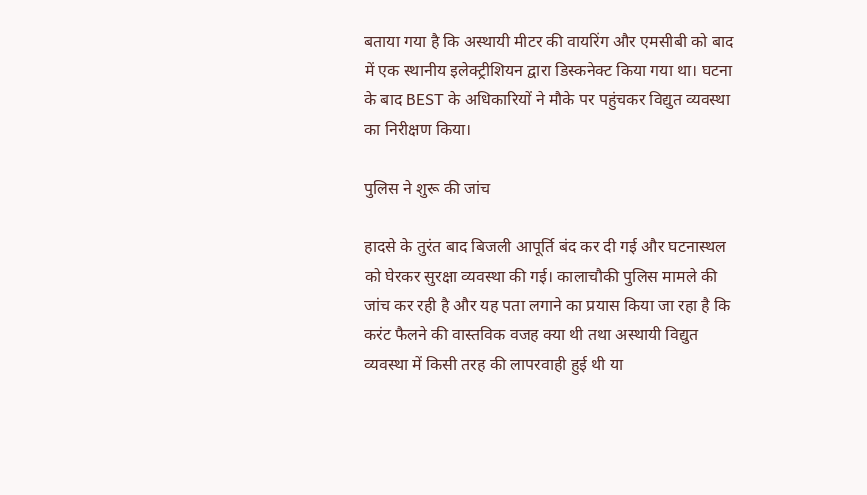बताया गया है कि अस्थायी मीटर की वायरिंग और एमसीबी को बाद में एक स्थानीय इलेक्ट्रीशियन द्वारा डिस्कनेक्ट किया गया था। घटना के बाद BEST के अधिकारियों ने मौके पर पहुंचकर विद्युत व्यवस्था का निरीक्षण किया।

पुलिस ने शुरू की जांच

हादसे के तुरंत बाद बिजली आपूर्ति बंद कर दी गई और घटनास्थल को घेरकर सुरक्षा व्यवस्था की गई। कालाचौकी पुलिस मामले की जांच कर रही है और यह पता लगाने का प्रयास किया जा रहा है कि करंट फैलने की वास्तविक वजह क्या थी तथा अस्थायी विद्युत व्यवस्था में किसी तरह की लापरवाही हुई थी या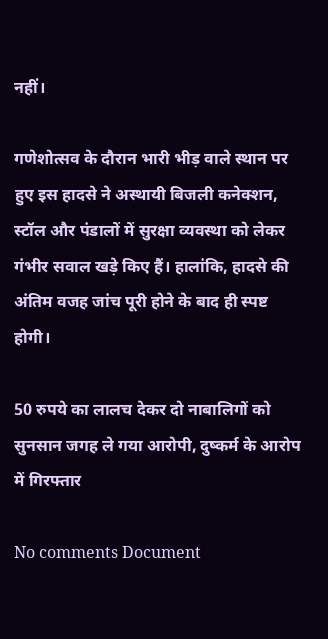नहीं।

गणेशोत्सव के दौरान भारी भीड़ वाले स्थान पर हुए इस हादसे ने अस्थायी बिजली कनेक्शन, स्टॉल और पंडालों में सुरक्षा व्यवस्था को लेकर गंभीर सवाल खड़े किए हैं। हालांकि, हादसे की अंतिम वजह जांच पूरी होने के बाद ही स्पष्ट होगी।

50 रुपये का लालच देकर दो नाबालिगों को सुनसान जगह ले गया आरोपी, दुष्कर्म के आरोप में गिरफ्तार

No comments Document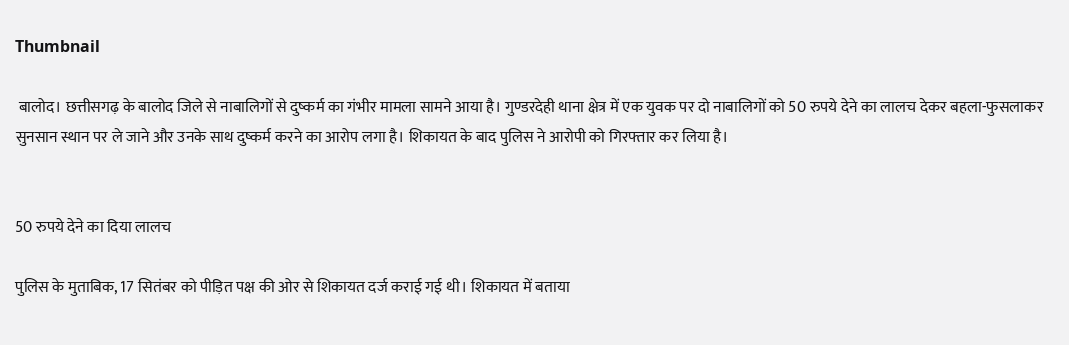Thumbnail

 बालोद। छत्तीसगढ़ के बालोद जिले से नाबालिगों से दुष्कर्म का गंभीर मामला सामने आया है। गुण्डरदेही थाना क्षेत्र में एक युवक पर दो नाबालिगों को 50 रुपये देने का लालच देकर बहला-फुसलाकर सुनसान स्थान पर ले जाने और उनके साथ दुष्कर्म करने का आरोप लगा है। शिकायत के बाद पुलिस ने आरोपी को गिरफ्तार कर लिया है।


50 रुपये देने का दिया लालच

पुलिस के मुताबिक, 17 सितंबर को पीड़ित पक्ष की ओर से शिकायत दर्ज कराई गई थी। शिकायत में बताया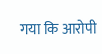गया कि आरोपी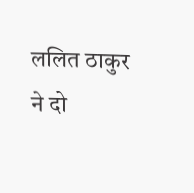ललित ठाकुर ने दो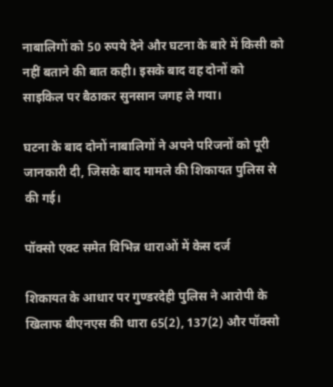नाबालिगों को 50 रुपये देने और घटना के बारे में किसी को नहीं बताने की बात कही। इसके बाद वह दोनों को साइकिल पर बैठाकर सुनसान जगह ले गया।

घटना के बाद दोनों नाबालिगों ने अपने परिजनों को पूरी जानकारी दी, जिसके बाद मामले की शिकायत पुलिस से की गई।

पॉक्सो एक्ट समेत विभिन्न धाराओं में केस दर्ज

शिकायत के आधार पर गुण्डरदेही पुलिस ने आरोपी के खिलाफ बीएनएस की धारा 65(2), 137(2) और पॉक्सो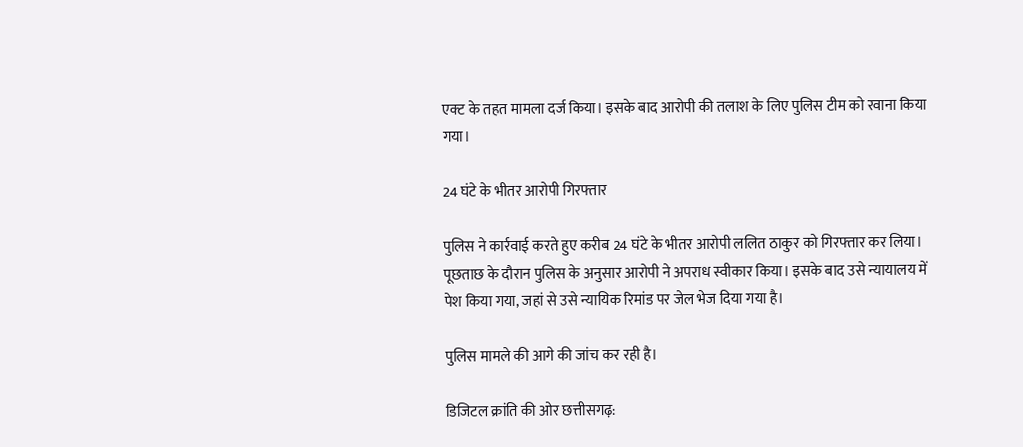एक्ट के तहत मामला दर्ज किया। इसके बाद आरोपी की तलाश के लिए पुलिस टीम को रवाना किया गया।

24 घंटे के भीतर आरोपी गिरफ्तार

पुलिस ने कार्रवाई करते हुए करीब 24 घंटे के भीतर आरोपी ललित ठाकुर को गिरफ्तार कर लिया। पूछताछ के दौरान पुलिस के अनुसार आरोपी ने अपराध स्वीकार किया। इसके बाद उसे न्यायालय में पेश किया गया, जहां से उसे न्यायिक रिमांड पर जेल भेज दिया गया है।

पुलिस मामले की आगे की जांच कर रही है।

डिजिटल क्रांति की ओर छत्तीसगढ़: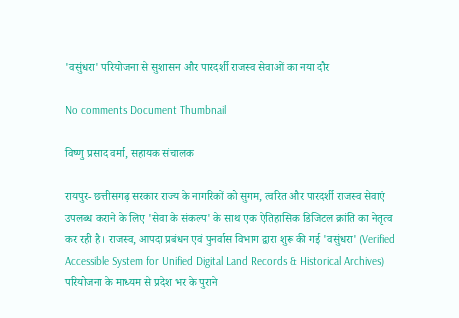'वसुंधरा' परियोजना से सुशासन और पारदर्शी राजस्व सेवाओं का नया दौर

No comments Document Thumbnail

विष्णु प्रसाद वर्मा, सहायक संचालक

रायपुर- छत्तीसगढ़ सरकार राज्य के नागरिकों को सुगम, त्वरित और पारदर्शी राजस्व सेवाएं उपलब्ध कराने के लिए 'सेवा के संकल्प' के साथ एक ऐतिहासिक डिजिटल क्रांति का नेतृत्व कर रही है। राजस्व, आपदा प्रबंधन एवं पुनर्वास विभाग द्वारा शुरू की गई 'वसुंधरा' (Verified Accessible System for Unified Digital Land Records & Historical Archives) परियोजना के माध्यम से प्रदेश भर के पुराने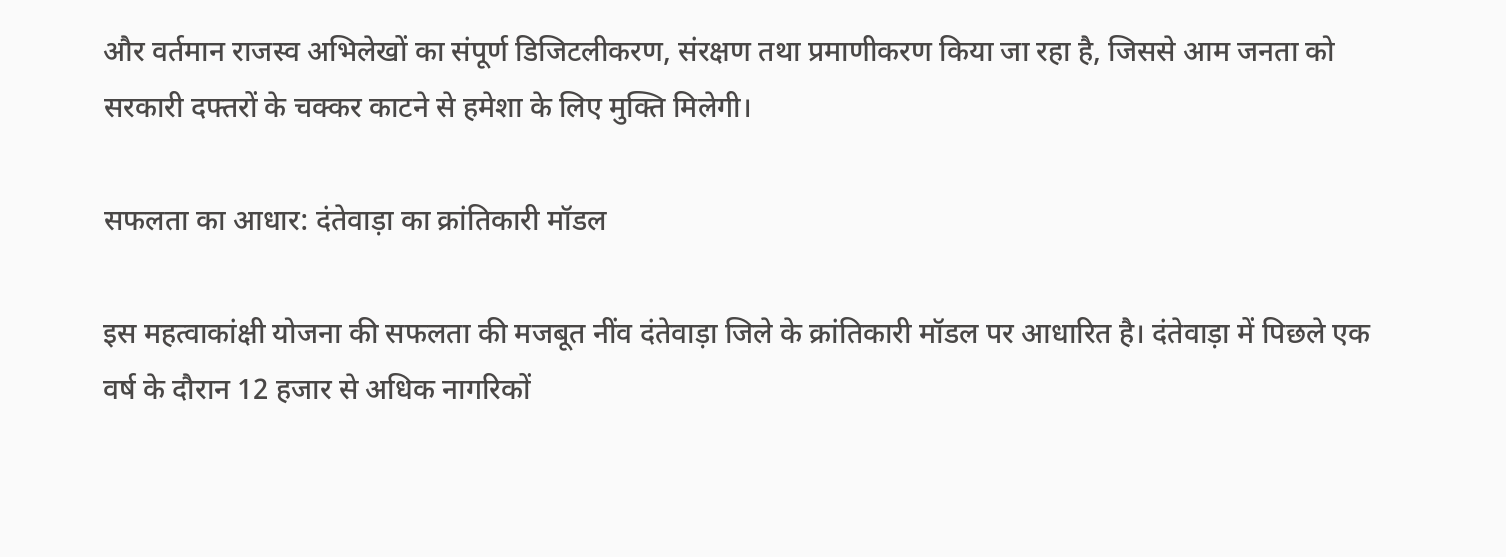और वर्तमान राजस्व अभिलेखों का संपूर्ण डिजिटलीकरण, संरक्षण तथा प्रमाणीकरण किया जा रहा है, जिससे आम जनता को सरकारी दफ्तरों के चक्कर काटने से हमेशा के लिए मुक्ति मिलेगी।

सफलता का आधार: दंतेवाड़ा का क्रांतिकारी मॉडल

इस महत्वाकांक्षी योजना की सफलता की मजबूत नींव दंतेवाड़ा जिले के क्रांतिकारी मॉडल पर आधारित है। दंतेवाड़ा में पिछले एक वर्ष के दौरान 12 हजार से अधिक नागरिकों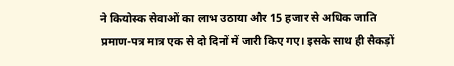ने कियोस्क सेवाओं का लाभ उठाया और 15 हजार से अधिक जाति प्रमाण-पत्र मात्र एक से दो दिनों में जारी किए गए। इसके साथ ही सैकड़ों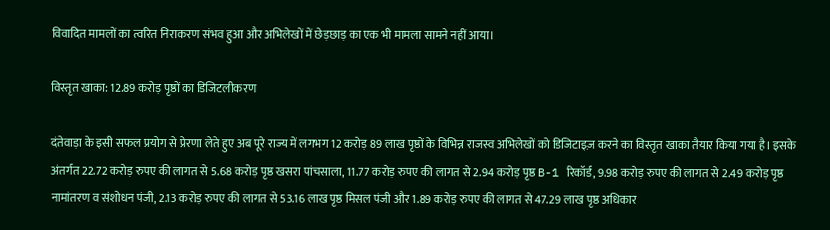विवादित मामलों का त्वरित निराकरण संभव हुआ और अभिलेखों में छेड़छाड़ का एक भी मामला सामने नहीं आया।

विस्तृत खाका: 12.89 करोड़ पृष्ठों का डिजिटलीकरण

दंतेवाड़ा के इसी सफल प्रयोग से प्रेरणा लेते हुए अब पूरे राज्य में लगभग 12 करोड़ 89 लाख पृष्ठों के विभिन्न राजस्व अभिलेखों को डिजिटाइज़ करने का विस्तृत खाका तैयार किया गया है। इसके अंतर्गत 22.72 करोड़ रुपए की लागत से 5.68 करोड़ पृष्ठ खसरा पांचसाला, 11.77 करोड़ रुपए की लागत से 2.94 करोड़ पृष्ठ B-1 रिकॉर्ड, 9.98 करोड़ रुपए की लागत से 2.49 करोड़ पृष्ठ नामांतरण व संशोधन पंजी, 2.13 करोड़ रुपए की लागत से 53.16 लाख पृष्ठ मिसल पंजी और 1.89 करोड़ रुपए की लागत से 47.29 लाख पृष्ठ अधिकार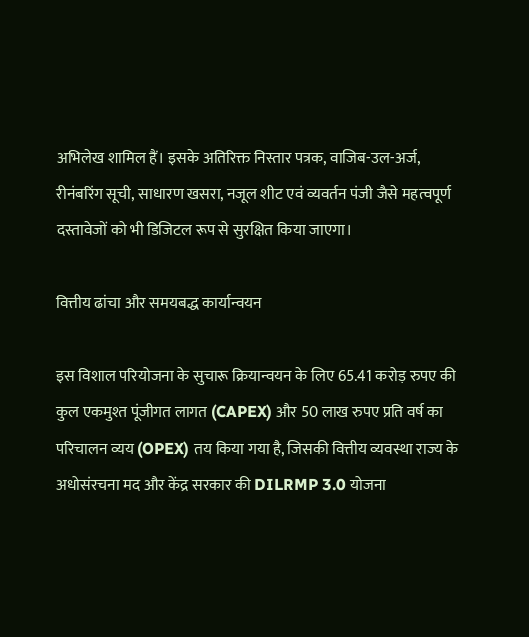अभिलेख शामिल हैं। इसके अतिरिक्त निस्तार पत्रक, वाजिब-उल-अर्ज, रीनंबरिंग सूची, साधारण खसरा, नजूल शीट एवं व्यवर्तन पंजी जैसे महत्वपूर्ण दस्तावेजों को भी डिजिटल रूप से सुरक्षित किया जाएगा।

वित्तीय ढांचा और समयबद्ध कार्यान्वयन

इस विशाल परियोजना के सुचारू क्रियान्वयन के लिए 65.41 करोड़ रुपए की कुल एकमुश्त पूंजीगत लागत (CAPEX) और 50 लाख रुपए प्रति वर्ष का परिचालन व्यय (OPEX) तय किया गया है, जिसकी वित्तीय व्यवस्था राज्य के अधोसंरचना मद और केंद्र सरकार की DILRMP 3.0 योजना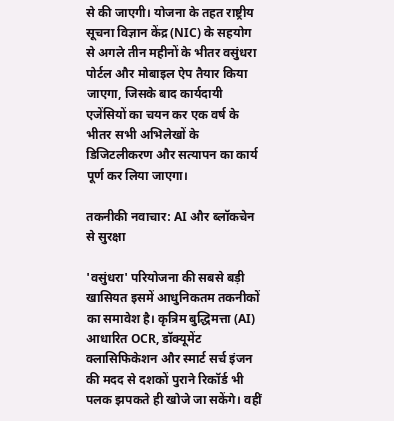से की जाएगी। योजना के तहत राष्ट्रीय सूचना विज्ञान केंद्र (NIC) के सहयोग से अगले तीन महीनों के भीतर वसुंधरा पोर्टल और मोबाइल ऐप तैयार किया जाएगा, जिसके बाद कार्यदायी एजेंसियों का चयन कर एक वर्ष के भीतर सभी अभिलेखों के डिजिटलीकरण और सत्यापन का कार्य पूर्ण कर लिया जाएगा।

तकनीकी नवाचार: AI और ब्लॉकचेन से सुरक्षा

'वसुंधरा' परियोजना की सबसे बड़ी खासियत इसमें आधुनिकतम तकनीकों का समावेश है। कृत्रिम बुद्धिमत्ता (AI) आधारित OCR, डॉक्यूमेंट क्लासिफिकेशन और स्मार्ट सर्च इंजन की मदद से दशकों पुराने रिकॉर्ड भी पलक झपकते ही खोजे जा सकेंगे। वहीं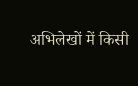अभिलेखों में किसी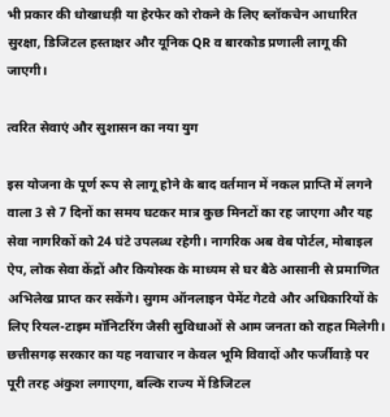भी प्रकार की धोखाधड़ी या हेरफेर को रोकने के लिए ब्लॉकचेन आधारित सुरक्षा, डिजिटल हस्ताक्षर और यूनिक QR व बारकोड प्रणाली लागू की जाएगी।

त्वरित सेवाएं और सुशासन का नया युग

इस योजना के पूर्ण रूप से लागू होने के बाद वर्तमान में नकल प्राप्ति में लगने वाला 3 से 7 दिनों का समय घटकर मात्र कुछ मिनटों का रह जाएगा और यह सेवा नागरिकों को 24 घंटे उपलब्ध रहेगी। नागरिक अब वेब पोर्टल, मोबाइल ऐप, लोक सेवा केंद्रों और कियोस्क के माध्यम से घर बैठे आसानी से प्रमाणित अभिलेख प्राप्त कर सकेंगे। सुगम ऑनलाइन पेमेंट गेटवे और अधिकारियों के लिए रियल-टाइम मॉनिटरिंग जैसी सुविधाओं से आम जनता को राहत मिलेगी। छत्तीसगढ़ सरकार का यह नवाचार न केवल भूमि विवादों और फर्जीवाड़े पर पूरी तरह अंकुश लगाएगा, बल्कि राज्य में डिजिटल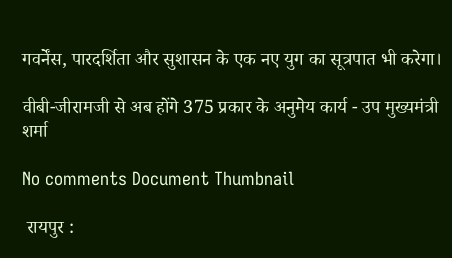गवर्नेंस, पारदर्शिता और सुशासन के एक नए युग का सूत्रपात भी करेगा।

वीबी-जीरामजी से अब होंगे 375 प्रकार के अनुमेय कार्य - उप मुख्यमंत्री शर्मा

No comments Document Thumbnail

 रायपुर :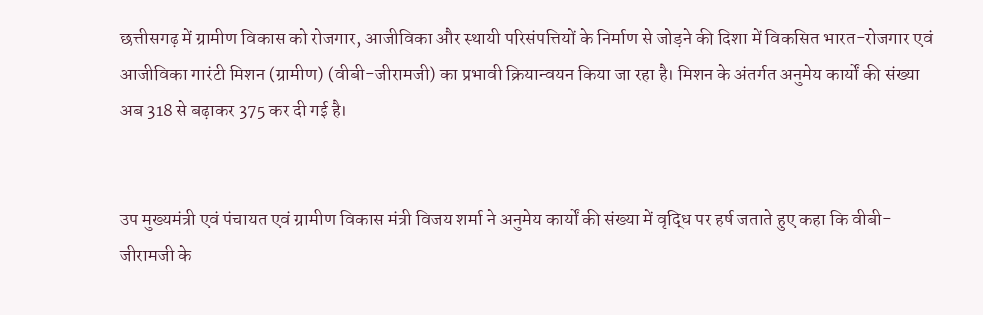छत्तीसगढ़ में ग्रामीण विकास को रोजगार, आजीविका और स्थायी परिसंपत्तियों के निर्माण से जोड़ने की दिशा में विकसित भारत-रोजगार एवं आजीविका गारंटी मिशन (ग्रामीण) (वीबी-जीरामजी) का प्रभावी क्रियान्वयन किया जा रहा है। मिशन के अंतर्गत अनुमेय कार्यों की संख्या अब 318 से बढ़ाकर 375 कर दी गई है।


उप मुख्यमंत्री एवं पंचायत एवं ग्रामीण विकास मंत्री विजय शर्मा ने अनुमेय कार्यों की संख्या में वृद्धि पर हर्ष जताते हुए कहा कि वीबी-जीरामजी के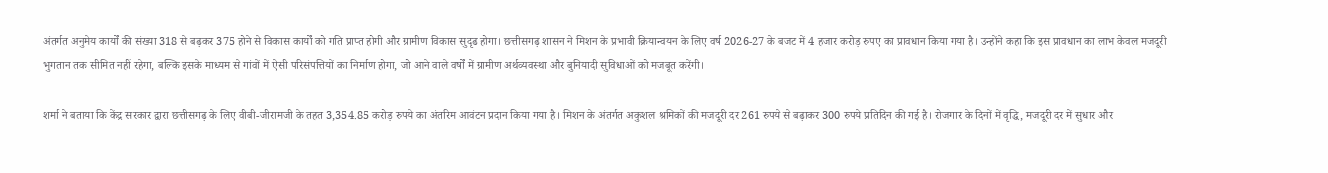अंतर्गत अनुमेय कार्यों की संख्या 318 से बढ़कर 375 होने से विकास कार्यों को गति प्राप्त होगी और ग्रामीण विकास सुदृढ होगा। छत्तीसगढ़ शासन ने मिशन के प्रभावी क्रियान्वयन के लिए वर्ष 2026-27 के बजट में 4 हजार करोड़ रुपए का प्रावधान किया गया है। उन्होंने कहा कि इस प्रावधान का लाभ केवल मजदूरी भुगतान तक सीमित नहीं रहेगा, बल्कि इसके माध्यम से गांवों में ऐसी परिसंपत्तियों का निर्माण होगा, जो आने वाले वर्षों में ग्रामीण अर्थव्यवस्था और बुनियादी सुविधाओं को मजबूत करेंगी।

शर्मा ने बताया कि केंद्र सरकार द्वारा छत्तीसगढ़ के लिए वीबी-जीरामजी के तहत 3,354.85 करोड़ रुपये का अंतरिम आवंटन प्रदान किया गया है। मिशन के अंतर्गत अकुशल श्रमिकों की मजदूरी दर 261 रुपये से बढ़ाकर 300 रुपये प्रतिदिन की गई है। रोजगार के दिनों में वृद्धि, मजदूरी दर में सुधार और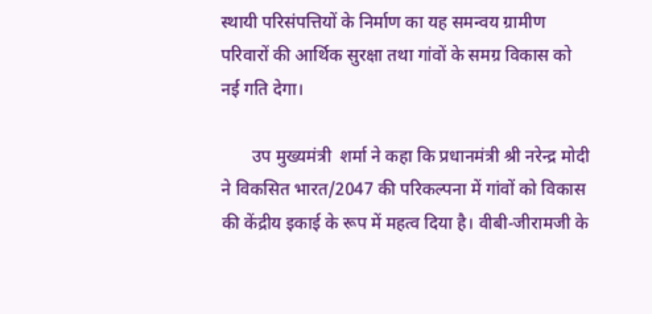स्थायी परिसंपत्तियों के निर्माण का यह समन्वय ग्रामीण परिवारों की आर्थिक सुरक्षा तथा गांवों के समग्र विकास को नई गति देगा।

       उप मुख्यमंत्री  शर्मा ने कहा कि प्रधानमंत्री श्री नरेन्द्र मोदी ने विकसित भारत/2047 की परिकल्पना में गांवों को विकास की केंद्रीय इकाई के रूप में महत्व दिया है। वीबी-जीरामजी के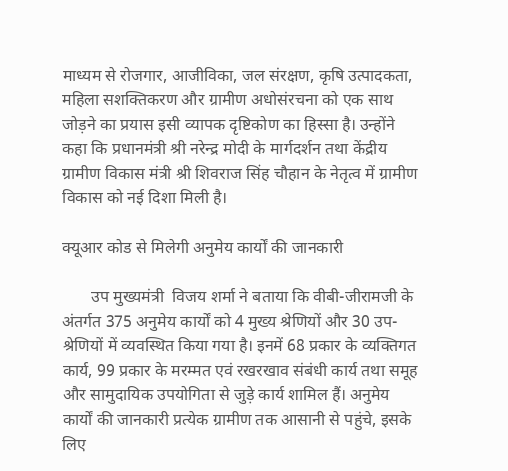माध्यम से रोजगार, आजीविका, जल संरक्षण, कृषि उत्पादकता, महिला सशक्तिकरण और ग्रामीण अधोसंरचना को एक साथ जोड़ने का प्रयास इसी व्यापक दृष्टिकोण का हिस्सा है। उन्होंने कहा कि प्रधानमंत्री श्री नरेन्द्र मोदी के मार्गदर्शन तथा केंद्रीय ग्रामीण विकास मंत्री श्री शिवराज सिंह चौहान के नेतृत्व में ग्रामीण विकास को नई दिशा मिली है।

क्यूआर कोड से मिलेगी अनुमेय कार्यों की जानकारी

       उप मुख्यमंत्री  विजय शर्मा ने बताया कि वीबी-जीरामजी के अंतर्गत 375 अनुमेय कार्यों को 4 मुख्य श्रेणियों और 30 उप-श्रेणियों में व्यवस्थित किया गया है। इनमें 68 प्रकार के व्यक्तिगत कार्य, 99 प्रकार के मरम्मत एवं रखरखाव संबंधी कार्य तथा समूह और सामुदायिक उपयोगिता से जुड़े कार्य शामिल हैं। अनुमेय कार्यों की जानकारी प्रत्येक ग्रामीण तक आसानी से पहुंचे, इसके लिए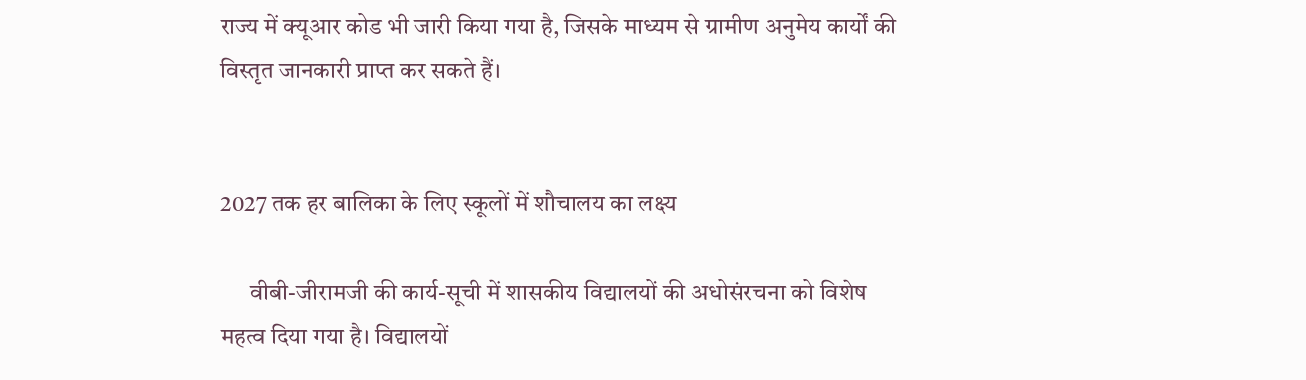राज्य में क्यूआर कोड भी जारी किया गया है, जिसके माध्यम से ग्रामीण अनुमेय कार्यों की विस्तृत जानकारी प्राप्त कर सकते हैं।


2027 तक हर बालिका के लिए स्कूलों में शौचालय का लक्ष्य

      वीबी-जीरामजी की कार्य-सूची में शासकीय विद्यालयों की अधोसंरचना को विशेष महत्व दिया गया है। विद्यालयों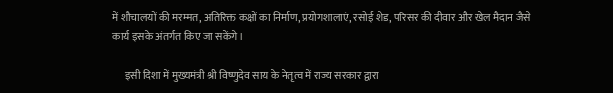में शौचालयों की मरम्मत, अतिरिक्त कक्षों का निर्माण, प्रयोगशालाएं, रसोई शेड, परिसर की दीवार और खेल मैदान जैसे कार्य इसके अंतर्गत किए जा सकेंगे।

      इसी दिशा में मुख्यमंत्री श्री विष्णुदेव साय के नेतृत्व में राज्य सरकार द्वारा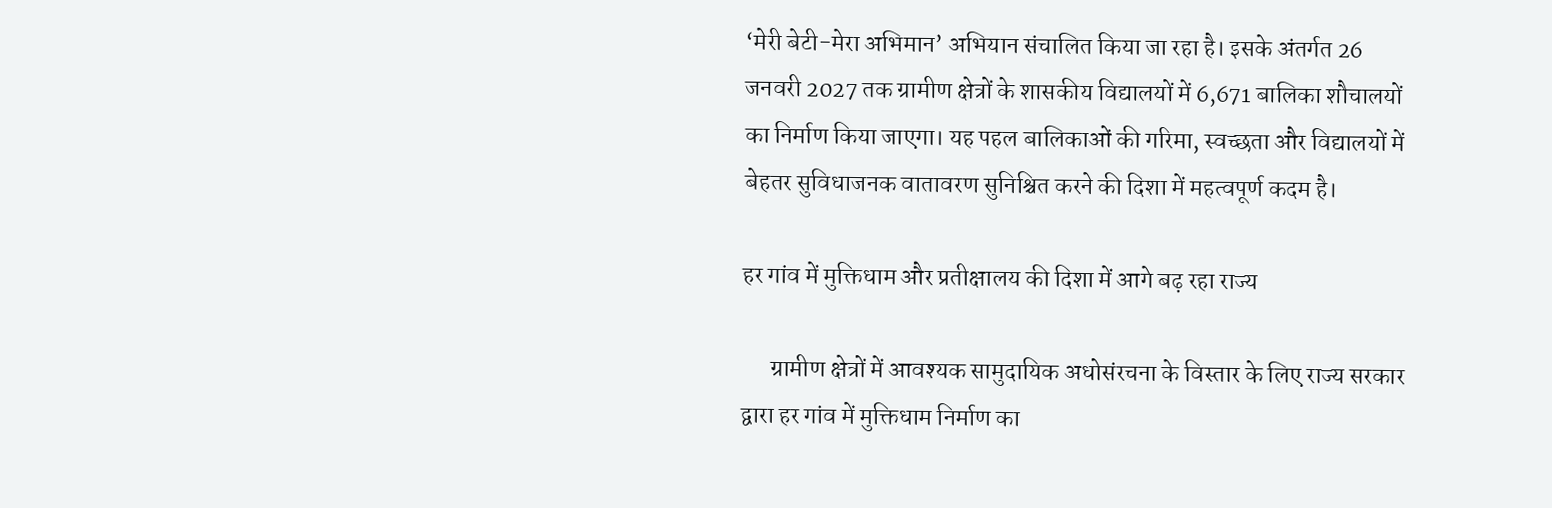‘मेरी बेटी-मेरा अभिमान’ अभियान संचालित किया जा रहा है। इसके अंतर्गत 26 जनवरी 2027 तक ग्रामीण क्षेत्रों के शासकीय विद्यालयों में 6,671 बालिका शौचालयों का निर्माण किया जाएगा। यह पहल बालिकाओं की गरिमा, स्वच्छता और विद्यालयों में बेहतर सुविधाजनक वातावरण सुनिश्चित करने की दिशा में महत्वपूर्ण कदम है।

हर गांव में मुक्तिधाम और प्रतीक्षालय की दिशा में आगे बढ़ रहा राज्य

      ग्रामीण क्षेत्रों में आवश्यक सामुदायिक अधोसंरचना के विस्तार के लिए राज्य सरकार द्वारा हर गांव में मुक्तिधाम निर्माण का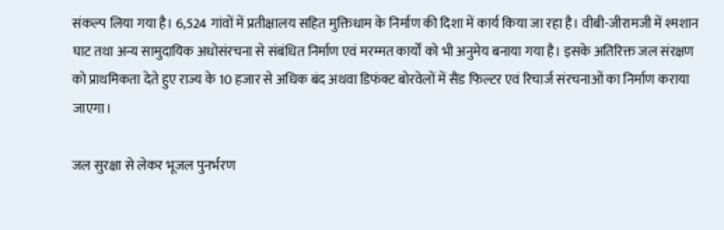संकल्प लिया गया है। 6,524 गांवों में प्रतीक्षालय सहित मुक्तिधाम के निर्माण की दिशा में कार्य किया जा रहा है। वीबी-जीरामजी में श्मशान घाट तथा अन्य सामुदायिक अधोसंरचना से संबंधित निर्माण एवं मरम्मत कार्यों को भी अनुमेय बनाया गया है। इसके अतिरिक्त जल संरक्षण को प्राथमिकता देते हुए राज्य के 10 हजार से अधिक बंद अथवा डिफंक्ट बोरवेलों में सैंड फिल्टर एवं रिचार्ज संरचनाओं का निर्माण कराया जाएगा।

जल सुरक्षा से लेकर भूजल पुनर्भरण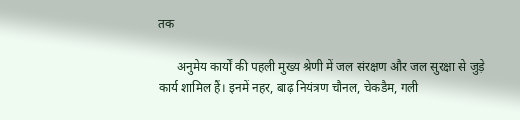तक

      अनुमेय कार्यों की पहली मुख्य श्रेणी में जल संरक्षण और जल सुरक्षा से जुड़े कार्य शामिल हैं। इनमें नहर, बाढ़ नियंत्रण चौनल, चेकडैम, गली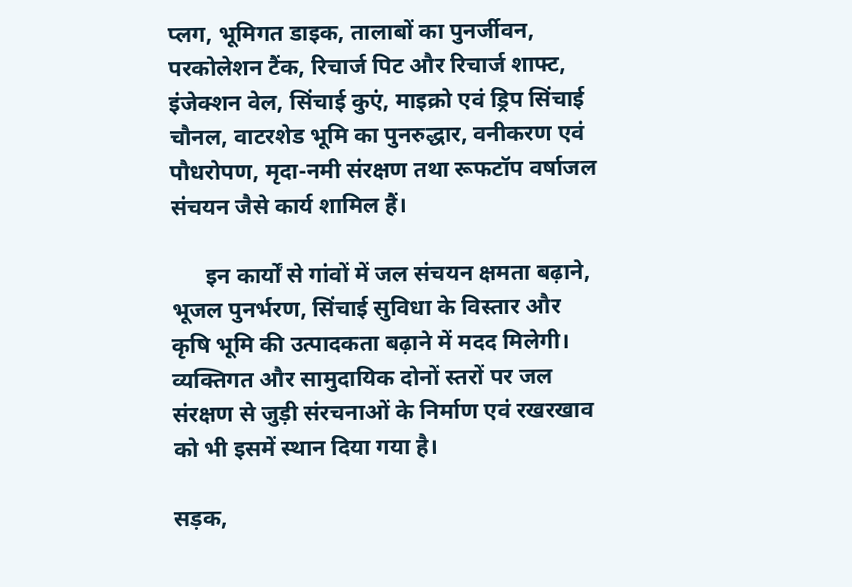प्लग, भूमिगत डाइक, तालाबों का पुनर्जीवन, परकोलेशन टैंक, रिचार्ज पिट और रिचार्ज शाफ्ट, इंजेक्शन वेल, सिंचाई कुएं, माइक्रो एवं ड्रिप सिंचाई चौनल, वाटरशेड भूमि का पुनरुद्धार, वनीकरण एवं पौधरोपण, मृदा-नमी संरक्षण तथा रूफटॉप वर्षाजल संचयन जैसे कार्य शामिल हैं।

      इन कार्यों से गांवों में जल संचयन क्षमता बढ़ाने, भूजल पुनर्भरण, सिंचाई सुविधा के विस्तार और कृषि भूमि की उत्पादकता बढ़ाने में मदद मिलेगी। व्यक्तिगत और सामुदायिक दोनों स्तरों पर जल संरक्षण से जुड़ी संरचनाओं के निर्माण एवं रखरखाव को भी इसमें स्थान दिया गया है।

सड़क,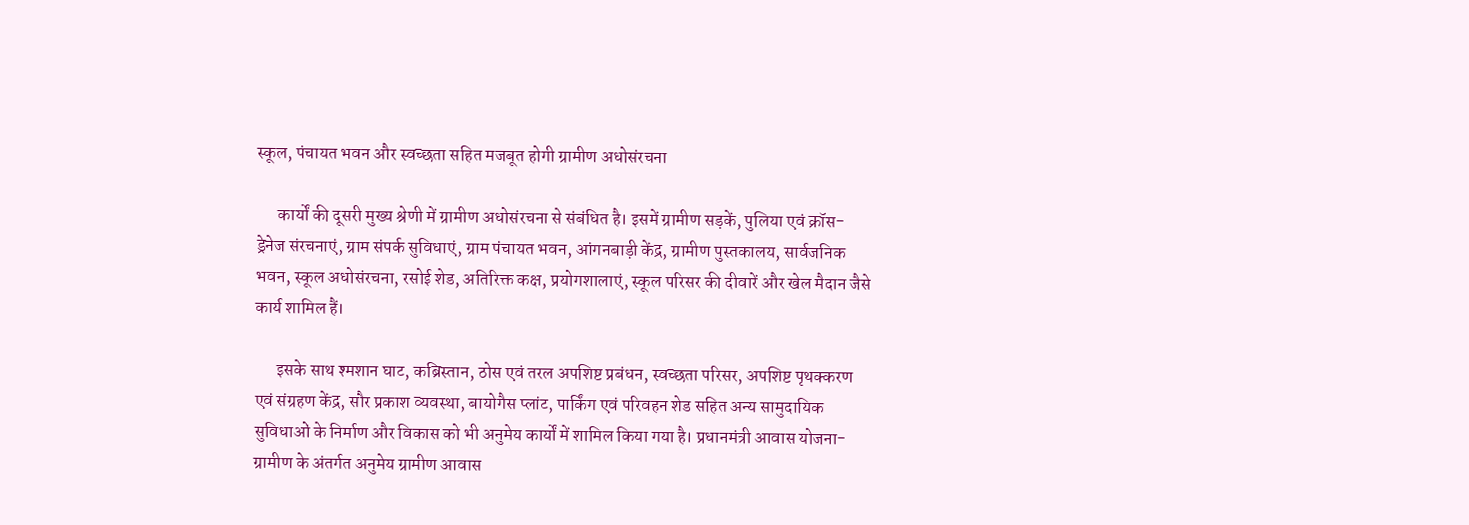स्कूल, पंचायत भवन और स्वच्छता सहित मजबूत होगी ग्रामीण अधोसंरचना

      कार्यों की दूसरी मुख्य श्रेणी में ग्रामीण अधोसंरचना से संबंधित है। इसमें ग्रामीण सड़कें, पुलिया एवं क्रॉस-ड्रेनेज संरचनाएं, ग्राम संपर्क सुविधाएं, ग्राम पंचायत भवन, आंगनबाड़ी केंद्र, ग्रामीण पुस्तकालय, सार्वजनिक भवन, स्कूल अधोसंरचना, रसोई शेड, अतिरिक्त कक्ष, प्रयोगशालाएं, स्कूल परिसर की दीवारें और खेल मैदान जैसे कार्य शामिल हैं।

      इसके साथ श्मशान घाट, कब्रिस्तान, ठोस एवं तरल अपशिष्ट प्रबंधन, स्वच्छता परिसर, अपशिष्ट पृथक्करण एवं संग्रहण केंद्र, सौर प्रकाश व्यवस्था, बायोगैस प्लांट, पार्किंग एवं परिवहन शेड सहित अन्य सामुदायिक सुविधाओं के निर्माण और विकास को भी अनुमेय कार्यों में शामिल किया गया है। प्रधानमंत्री आवास योजना-ग्रामीण के अंतर्गत अनुमेय ग्रामीण आवास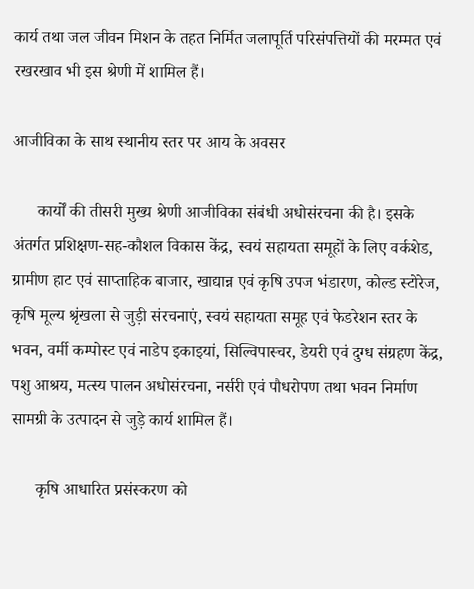कार्य तथा जल जीवन मिशन के तहत निर्मित जलापूर्ति परिसंपत्तियों की मरम्मत एवं रखरखाव भी इस श्रेणी में शामिल हैं।

आजीविका के साथ स्थानीय स्तर पर आय के अवसर

      कार्यों की तीसरी मुख्य श्रेणी आजीविका संबंधी अधोसंरचना की है। इसके अंतर्गत प्रशिक्षण-सह-कौशल विकास केंद्र, स्वयं सहायता समूहों के लिए वर्कशेड, ग्रामीण हाट एवं साप्ताहिक बाजार, खाद्यान्न एवं कृषि उपज भंडारण, कोल्ड स्टोरेज, कृषि मूल्य श्रृंखला से जुड़ी संरचनाएं, स्वयं सहायता समूह एवं फेडरेशन स्तर के भवन, वर्मी कम्पोस्ट एवं नाडेप इकाइयां, सिल्विपास्चर, डेयरी एवं दुग्ध संग्रहण केंद्र, पशु आश्रय, मत्स्य पालन अधोसंरचना, नर्सरी एवं पौधरोपण तथा भवन निर्माण सामग्री के उत्पादन से जुड़े कार्य शामिल हैं।

      कृषि आधारित प्रसंस्करण को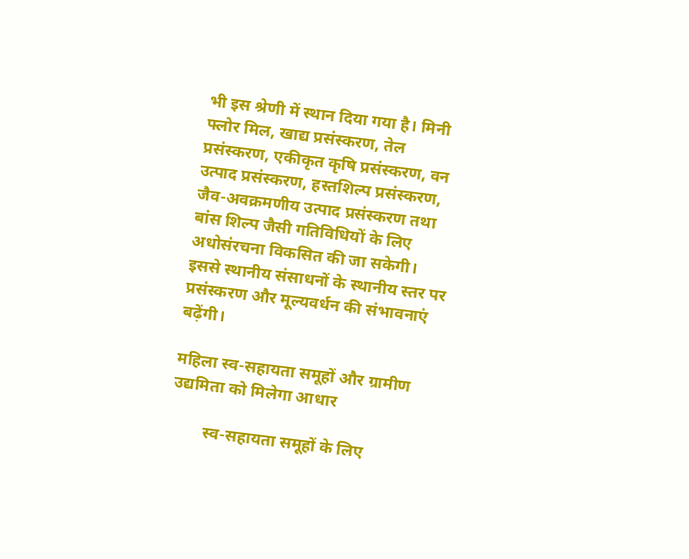भी इस श्रेणी में स्थान दिया गया है। मिनी फ्लोर मिल, खाद्य प्रसंस्करण, तेल प्रसंस्करण, एकीकृत कृषि प्रसंस्करण, वन उत्पाद प्रसंस्करण, हस्तशिल्प प्रसंस्करण, जैव-अवक्रमणीय उत्पाद प्रसंस्करण तथा बांस शिल्प जैसी गतिविधियों के लिए अधोसंरचना विकसित की जा सकेगी। इससे स्थानीय संसाधनों के स्थानीय स्तर पर प्रसंस्करण और मूल्यवर्धन की संभावनाएं बढ़ेंगी।

महिला स्व-सहायता समूहों और ग्रामीण उद्यमिता को मिलेगा आधार

        स्व-सहायता समूहों के लिए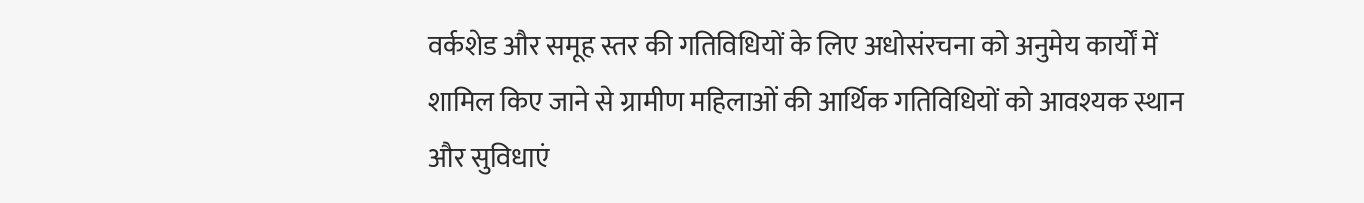वर्कशेड और समूह स्तर की गतिविधियों के लिए अधोसंरचना को अनुमेय कार्यों में शामिल किए जाने से ग्रामीण महिलाओं की आर्थिक गतिविधियों को आवश्यक स्थान और सुविधाएं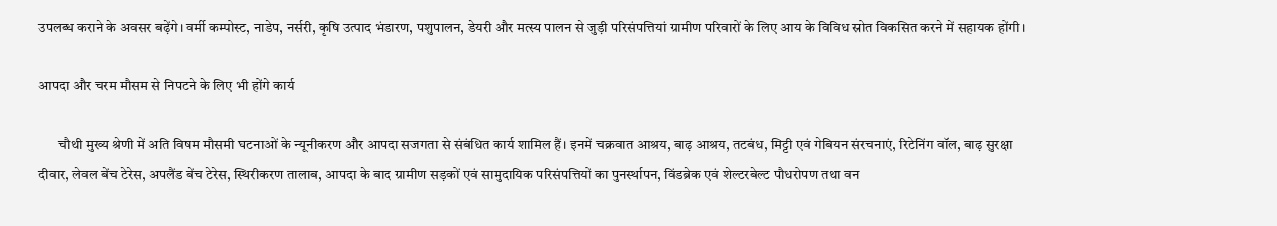उपलब्ध कराने के अवसर बढ़ेंगे। वर्मी कम्पोस्ट, नाडेप, नर्सरी, कृषि उत्पाद भंडारण, पशुपालन, डेयरी और मत्स्य पालन से जुड़ी परिसंपत्तियां ग्रामीण परिवारों के लिए आय के विविध स्रोत विकसित करने में सहायक होंगी।

आपदा और चरम मौसम से निपटने के लिए भी होंगे कार्य

       चौथी मुख्य श्रेणी में अति विषम मौसमी घटनाओं के न्यूनीकरण और आपदा सजगता से संबंधित कार्य शामिल हैं। इनमें चक्रवात आश्रय, बाढ़ आश्रय, तटबंध, मिट्टी एवं गेबियन संरचनाएं, रिटेनिंग वॉल, बाढ़ सुरक्षा दीवार, लेवल बेंच टेरेस, अपलैंड बेंच टेरेस, स्थिरीकरण तालाब, आपदा के बाद ग्रामीण सड़कों एवं सामुदायिक परिसंपत्तियों का पुनर्स्थापन, विंडब्रेक एवं शेल्टरबेल्ट पौधरोपण तथा वन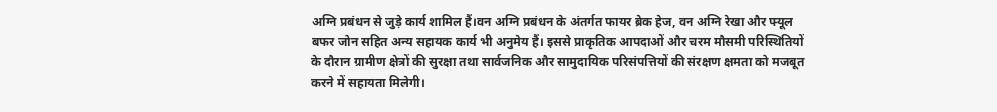अग्नि प्रबंधन से जुड़े कार्य शामिल हैं।वन अग्नि प्रबंधन के अंतर्गत फायर ब्रेक हेज, वन अग्नि रेखा और फ्यूल बफर जोन सहित अन्य सहायक कार्य भी अनुमेय हैं। इससे प्राकृतिक आपदाओं और चरम मौसमी परिस्थितियों के दौरान ग्रामीण क्षेत्रों की सुरक्षा तथा सार्वजनिक और सामुदायिक परिसंपत्तियों की संरक्षण क्षमता को मजबूत करने में सहायता मिलेगी।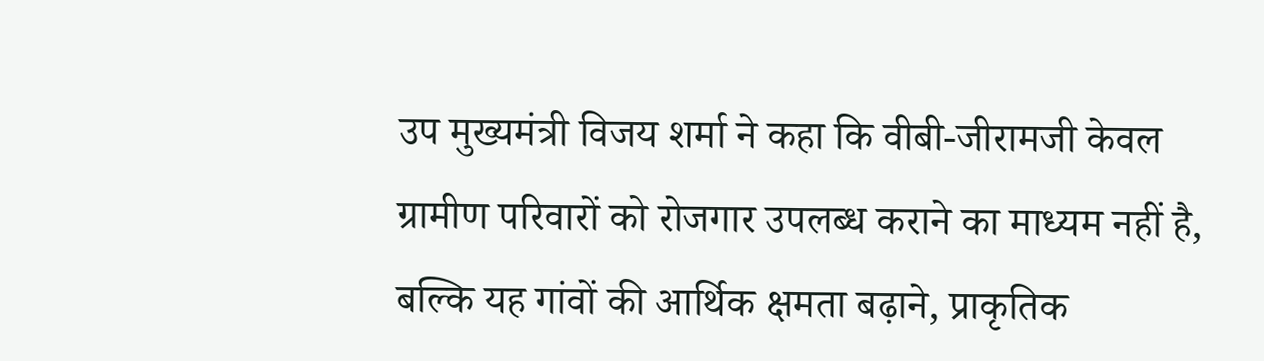उप मुख्यमंत्री विजय शर्मा ने कहा कि वीबी-जीरामजी केवल ग्रामीण परिवारों को रोजगार उपलब्ध कराने का माध्यम नहीं है, बल्कि यह गांवों की आर्थिक क्षमता बढ़ाने, प्राकृतिक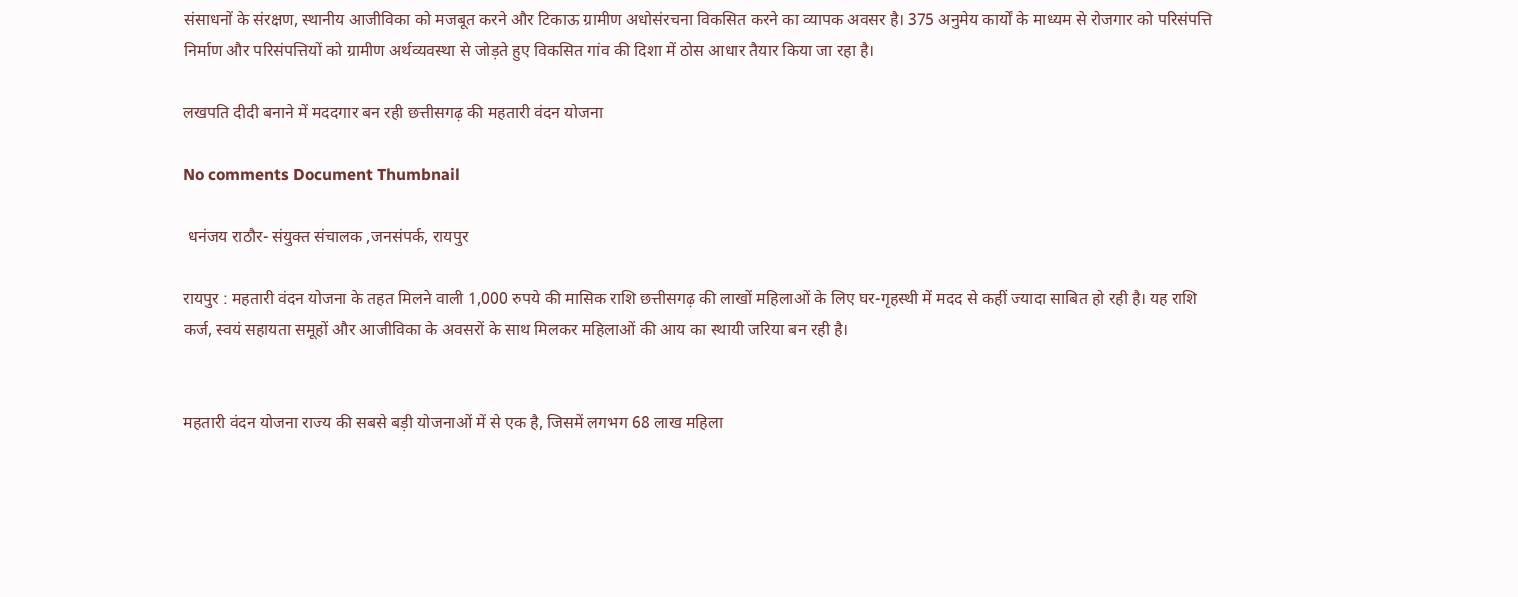संसाधनों के संरक्षण, स्थानीय आजीविका को मजबूत करने और टिकाऊ ग्रामीण अधोसंरचना विकसित करने का व्यापक अवसर है। 375 अनुमेय कार्यों के माध्यम से रोजगार को परिसंपत्ति निर्माण और परिसंपत्तियों को ग्रामीण अर्थव्यवस्था से जोड़ते हुए विकसित गांव की दिशा में ठोस आधार तैयार किया जा रहा है।

लखपति दीदी बनाने में मददगार बन रही छत्तीसगढ़ की महतारी वंदन योजना

No comments Document Thumbnail

 धनंजय राठौर- संयुक्त संचालक ,जनसंपर्क, रायपुर

रायपुर : महतारी वंदन योजना के तहत मिलने वाली 1,000 रुपये की मासिक राशि छत्तीसगढ़ की लाखों महिलाओं के लिए घर-गृहस्थी में मदद से कहीं ज्यादा साबित हो रही है। यह राशि कर्ज, स्वयं सहायता समूहों और आजीविका के अवसरों के साथ मिलकर महिलाओं की आय का स्थायी जरिया बन रही है।


महतारी वंदन योजना राज्य की सबसे बड़ी योजनाओं में से एक है, जिसमें लगभग 68 लाख महिला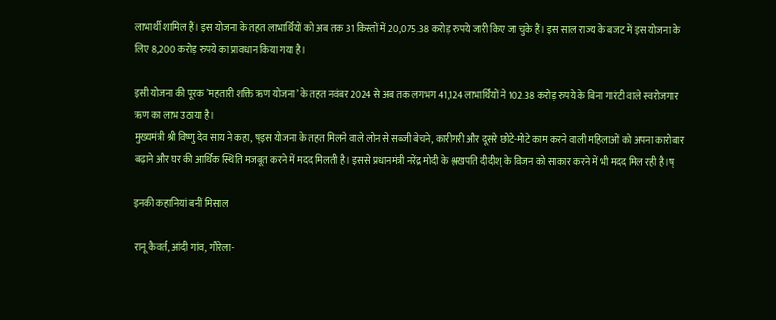लाभार्थी शामिल हैं। इस योजना के तहत लाभार्थियों को अब तक 31 किस्तों में 20,075.38 करोड़ रुपये जारी किए जा चुके हैं। इस साल राज्य के बजट में इस योजना के लिए 8,200 करोड़ रुपये का प्रावधान किया गया है।

इसी योजना की पूरक ’महतारी शक्ति ऋण योजना’ के तहत नवंबर 2024 से अब तक लगभग 41,124 लाभार्थियों ने 102.38 करोड़ रुपये के बिना गारंटी वाले स्वरोजगार ऋण का लाभ उठाया है।
मुख्यमंत्री श्री विष्णु देव साय ने कहा, ष्इस योजना के तहत मिलने वाले लोन से सब्जी बेचने, कारीगरी और दूसरे छोटे-मोटे काम करने वाली महिलाओं को अपना कारोबार बढ़ाने और घर की आर्थिक स्थिति मजबूत करने में मदद मिलती है। इससे प्रधानमंत्री नरेंद्र मोदी के श्लखपति दीदीश् के विजन को साकार करने में भी मदद मिल रही है।ष्

इनकी कहानियां बनीं मिसाल

रानू कैवर्त, आंदी गांव, गौरेला-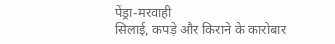पेंड्रा-मरवाही
सिलाई, कपड़े और किराने के कारोबार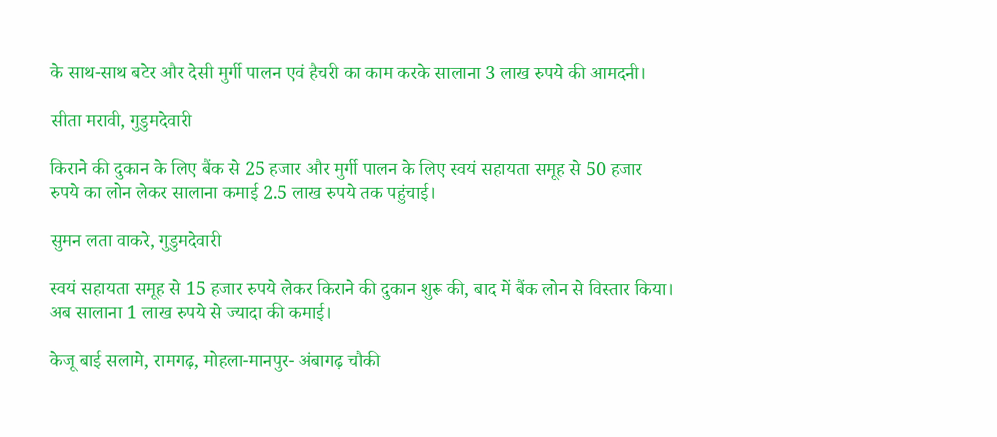के साथ-साथ बटेर और देसी मुर्गी पालन एवं हैचरी का काम करके सालाना 3 लाख रुपये की आमदनी।

सीता मरावी, गुडुमदेवारी

किराने की दुकान के लिए बैंक से 25 हजार और मुर्गी पालन के लिए स्वयं सहायता समूह से 50 हजार रुपये का लोन लेकर सालाना कमाई 2.5 लाख रुपये तक पहुंचाई।

सुमन लता वाकरे, गुडुमदेवारी

स्वयं सहायता समूह से 15 हजार रुपये लेकर किराने की दुकान शुरू की, बाद में बैंक लोन से विस्तार किया। अब सालाना 1 लाख रुपये से ज्यादा की कमाई।

केजू बाई सलामे, रामगढ़, मोहला-मानपुर- अंबागढ़ चौकी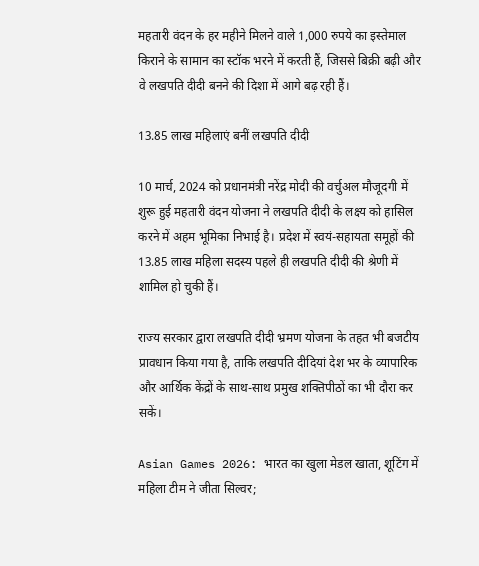महतारी वंदन के हर महीने मिलने वाले 1,000 रुपये का इस्तेमाल किराने के सामान का स्टॉक भरने में करती हैं, जिससे बिक्री बढ़ी और वे लखपति दीदी बनने की दिशा में आगे बढ़ रही हैं।

13.85 लाख महिलाएं बनीं लखपति दीदी

10 मार्च, 2024 को प्रधानमंत्री नरेंद्र मोदी की वर्चुअल मौजूदगी में शुरू हुई महतारी वंदन योजना ने लखपति दीदी के लक्ष्य को हासिल करने में अहम भूमिका निभाई है। प्रदेश में स्वयं-सहायता समूहों की 13.85 लाख महिला सदस्य पहले ही लखपति दीदी की श्रेणी में शामिल हो चुकी हैं।

राज्य सरकार द्वारा लखपति दीदी भ्रमण योजना के तहत भी बजटीय प्रावधान किया गया है, ताकि लखपति दीदियां देश भर के व्यापारिक और आर्थिक केंद्रों के साथ-साथ प्रमुख शक्तिपीठों का भी दौरा कर सकें।

Asian Games 2026: भारत का खुला मेडल खाता, शूटिंग में महिला टीम ने जीता सिल्वर;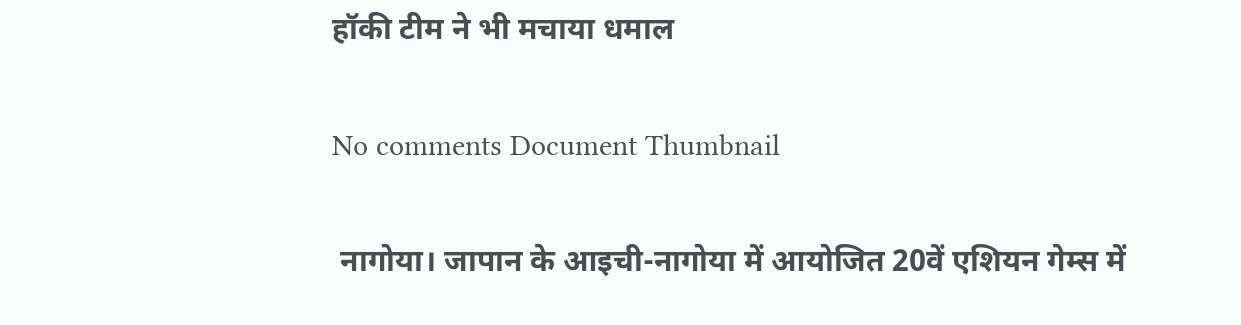हॉकी टीम ने भी मचाया धमाल

No comments Document Thumbnail

 नागोया। जापान के आइची-नागोया में आयोजित 20वें एशियन गेम्स में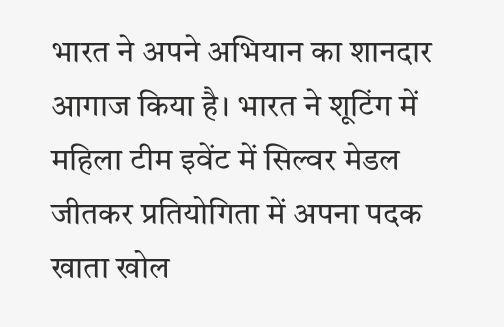भारत ने अपने अभियान का शानदार आगाज किया है। भारत ने शूटिंग में महिला टीम इवेंट में सिल्वर मेडल जीतकर प्रतियोगिता में अपना पदक खाता खोल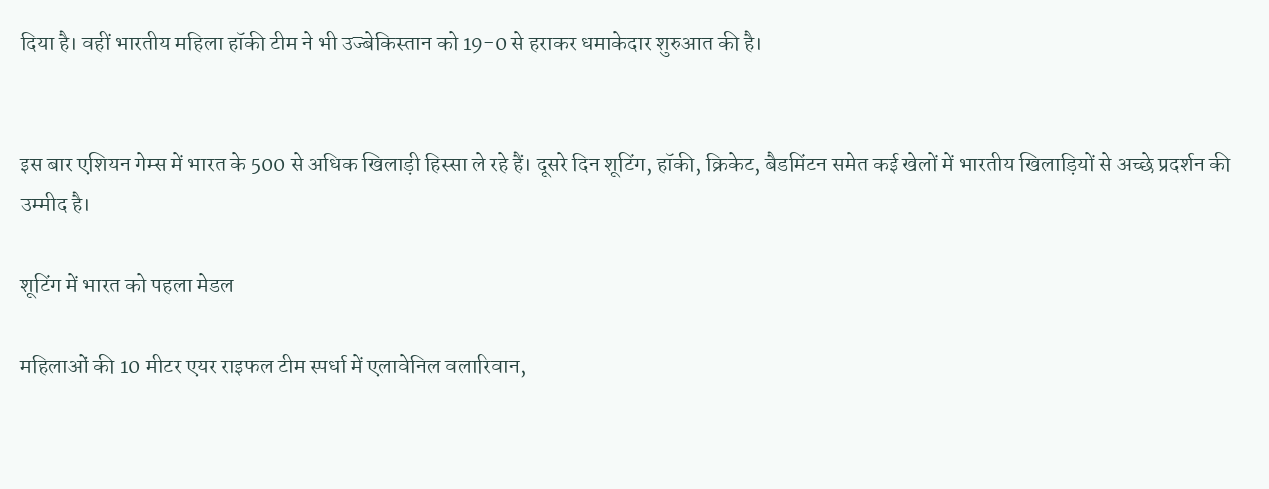दिया है। वहीं भारतीय महिला हॉकी टीम ने भी उज्बेकिस्तान को 19-0 से हराकर धमाकेदार शुरुआत की है।


इस बार एशियन गेम्स में भारत के 500 से अधिक खिलाड़ी हिस्सा ले रहे हैं। दूसरे दिन शूटिंग, हॉकी, क्रिकेट, बैडमिंटन समेत कई खेलों में भारतीय खिलाड़ियों से अच्छे प्रदर्शन की उम्मीद है।

शूटिंग में भारत को पहला मेडल

महिलाओं की 10 मीटर एयर राइफल टीम स्पर्धा में एलावेनिल वलारिवान,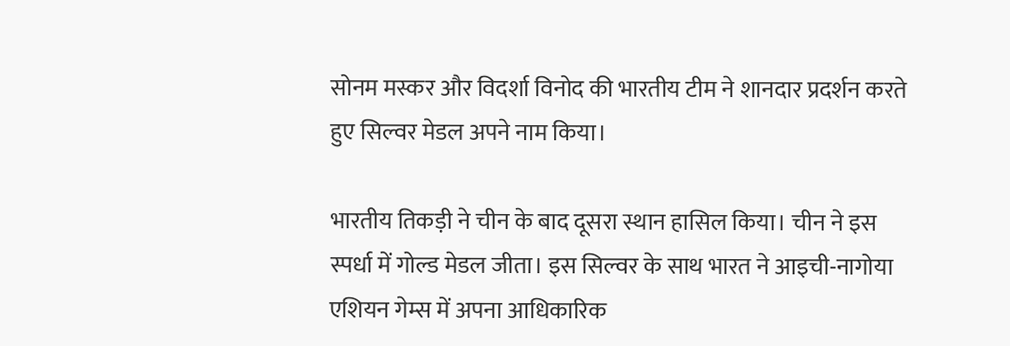सोनम मस्कर और विदर्शा विनोद की भारतीय टीम ने शानदार प्रदर्शन करते हुए सिल्वर मेडल अपने नाम किया।

भारतीय तिकड़ी ने चीन के बाद दूसरा स्थान हासिल किया। चीन ने इस स्पर्धा में गोल्ड मेडल जीता। इस सिल्वर के साथ भारत ने आइची-नागोया एशियन गेम्स में अपना आधिकारिक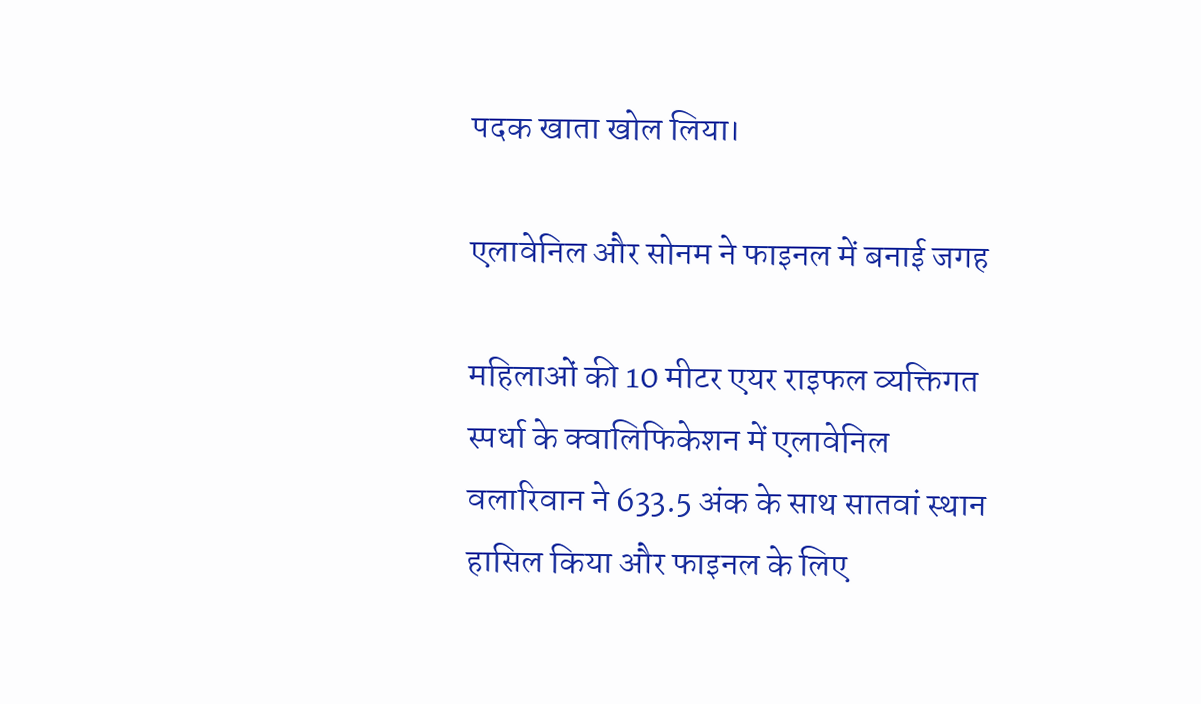पदक खाता खोल लिया।

एलावेनिल और सोनम ने फाइनल में बनाई जगह

महिलाओं की 10 मीटर एयर राइफल व्यक्तिगत स्पर्धा के क्वालिफिकेशन में एलावेनिल वलारिवान ने 633.5 अंक के साथ सातवां स्थान हासिल किया और फाइनल के लिए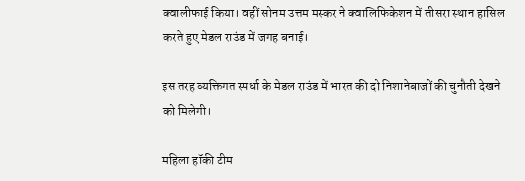क्वालीफाई किया। वहीं सोनम उत्तम मस्कर ने क्वालिफिकेशन में तीसरा स्थान हासिल करते हुए मेडल राउंड में जगह बनाई।

इस तरह व्यक्तिगत स्पर्धा के मेडल राउंड में भारत की दो निशानेबाजों की चुनौती देखने को मिलेगी।

महिला हॉकी टीम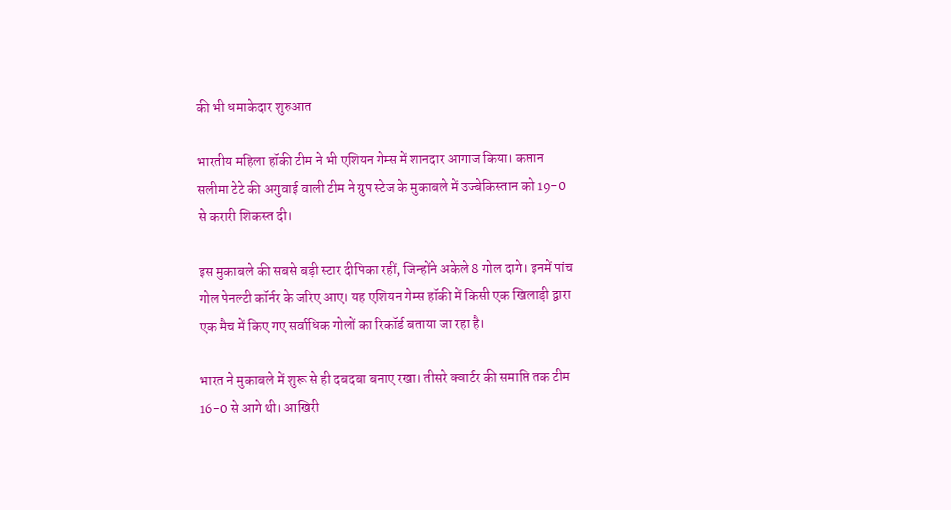की भी धमाकेदार शुरुआत

भारतीय महिला हॉकी टीम ने भी एशियन गेम्स में शानदार आगाज किया। कप्तान सलीमा टेटे की अगुवाई वाली टीम ने ग्रुप स्टेज के मुकाबले में उज्बेकिस्तान को 19-0 से करारी शिकस्त दी।

इस मुकाबले की सबसे बड़ी स्टार दीपिका रहीं, जिन्होंने अकेले 8 गोल दागे। इनमें पांच गोल पेनल्टी कॉर्नर के जरिए आए। यह एशियन गेम्स हॉकी में किसी एक खिलाड़ी द्वारा एक मैच में किए गए सर्वाधिक गोलों का रिकॉर्ड बताया जा रहा है।

भारत ने मुकाबले में शुरू से ही दबदबा बनाए रखा। तीसरे क्वार्टर की समाप्ति तक टीम 16-0 से आगे थी। आखिरी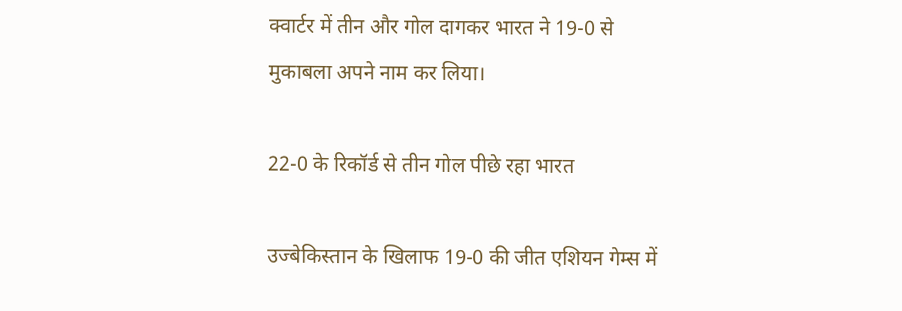क्वार्टर में तीन और गोल दागकर भारत ने 19-0 से मुकाबला अपने नाम कर लिया।

22-0 के रिकॉर्ड से तीन गोल पीछे रहा भारत

उज्बेकिस्तान के खिलाफ 19-0 की जीत एशियन गेम्स में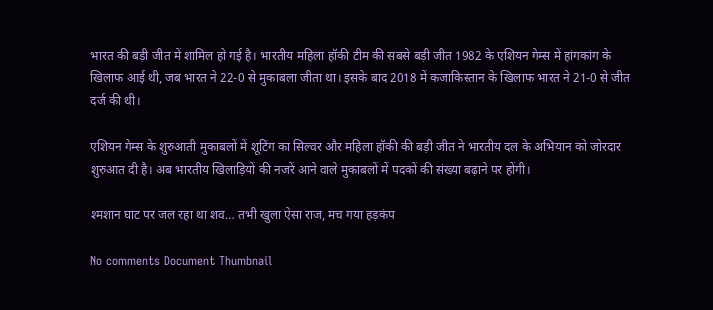भारत की बड़ी जीत में शामिल हो गई है। भारतीय महिला हॉकी टीम की सबसे बड़ी जीत 1982 के एशियन गेम्स में हांगकांग के खिलाफ आई थी, जब भारत ने 22-0 से मुकाबला जीता था। इसके बाद 2018 में कजाकिस्तान के खिलाफ भारत ने 21-0 से जीत दर्ज की थी।

एशियन गेम्स के शुरुआती मुकाबलों में शूटिंग का सिल्वर और महिला हॉकी की बड़ी जीत ने भारतीय दल के अभियान को जोरदार शुरुआत दी है। अब भारतीय खिलाड़ियों की नजरें आने वाले मुकाबलों में पदकों की संख्या बढ़ाने पर होंगी।

श्मशान घाट पर जल रहा था शव… तभी खुला ऐसा राज, मच गया हड़कंप

No comments Document Thumbnail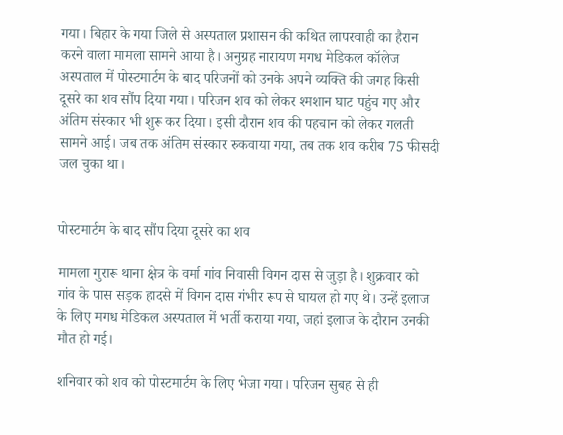गया। बिहार के गया जिले से अस्पताल प्रशासन की कथित लापरवाही का हैरान करने वाला मामला सामने आया है। अनुग्रह नारायण मगध मेडिकल कॉलेज अस्पताल में पोस्टमार्टम के बाद परिजनों को उनके अपने व्यक्ति की जगह किसी दूसरे का शव सौंप दिया गया। परिजन शव को लेकर श्मशान घाट पहुंच गए और अंतिम संस्कार भी शुरू कर दिया। इसी दौरान शव की पहचान को लेकर गलती सामने आई। जब तक अंतिम संस्कार रुकवाया गया, तब तक शव करीब 75 फीसदी जल चुका था।


पोस्टमार्टम के बाद सौंप दिया दूसरे का शव

मामला गुरारू थाना क्षेत्र के वर्मा गांव निवासी विगन दास से जुड़ा है। शुक्रवार को गांव के पास सड़क हादसे में विगन दास गंभीर रूप से घायल हो गए थे। उन्हें इलाज के लिए मगध मेडिकल अस्पताल में भर्ती कराया गया, जहां इलाज के दौरान उनकी मौत हो गई।

शनिवार को शव को पोस्टमार्टम के लिए भेजा गया। परिजन सुबह से ही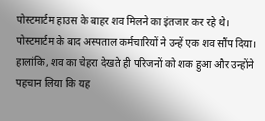पोस्टमार्टम हाउस के बाहर शव मिलने का इंतजार कर रहे थे। पोस्टमार्टम के बाद अस्पताल कर्मचारियों ने उन्हें एक शव सौंप दिया। हालांकि, शव का चेहरा देखते ही परिजनों को शक हुआ और उन्होंने पहचान लिया कि यह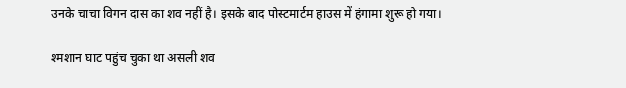उनके चाचा विगन दास का शव नहीं है। इसके बाद पोस्टमार्टम हाउस में हंगामा शुरू हो गया।

श्मशान घाट पहुंच चुका था असली शव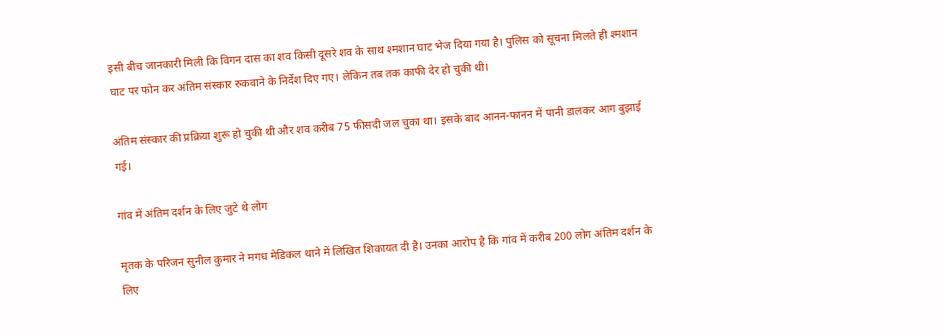इसी बीच जानकारी मिली कि विगन दास का शव किसी दूसरे शव के साथ श्मशान घाट भेज दिया गया है। पुलिस को सूचना मिलते ही श्मशान घाट पर फोन कर अंतिम संस्कार रुकवाने के निर्देश दिए गए। लेकिन तब तक काफी देर हो चुकी थी।

अंतिम संस्कार की प्रक्रिया शुरू हो चुकी थी और शव करीब 75 फीसदी जल चुका था। इसके बाद आनन-फानन में पानी डालकर आग बुझाई गई।

गांव में अंतिम दर्शन के लिए जुटे थे लोग

मृतक के परिजन सुनील कुमार ने मगध मेडिकल थाने में लिखित शिकायत दी है। उनका आरोप है कि गांव में करीब 200 लोग अंतिम दर्शन के लिए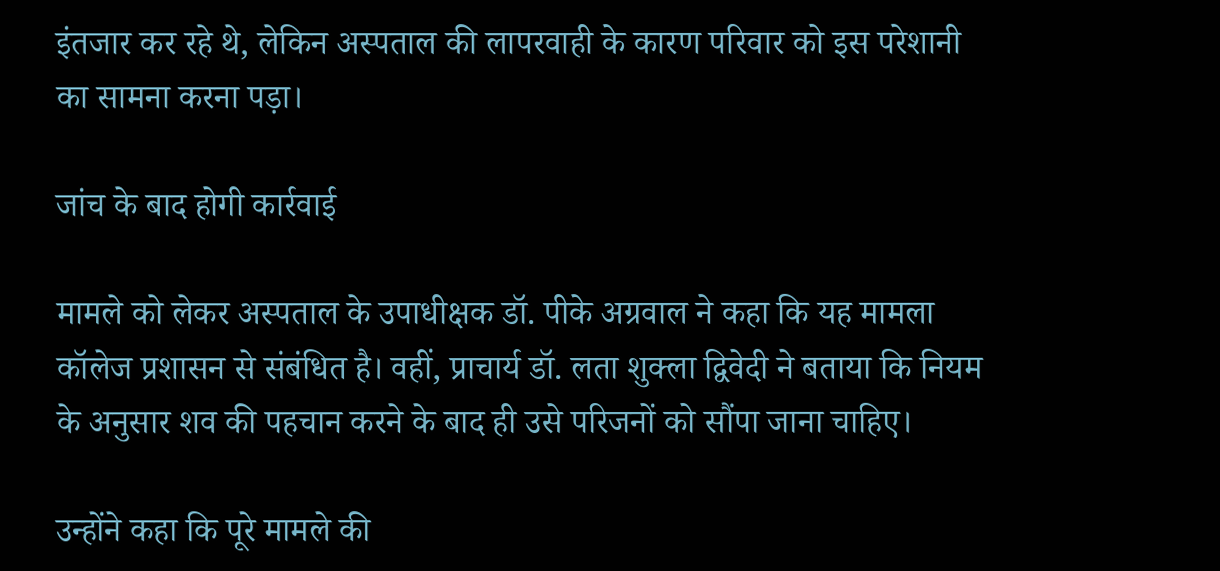इंतजार कर रहे थे, लेकिन अस्पताल की लापरवाही के कारण परिवार को इस परेशानी का सामना करना पड़ा।

जांच के बाद होगी कार्रवाई

मामले को लेकर अस्पताल के उपाधीक्षक डॉ. पीके अग्रवाल ने कहा कि यह मामला कॉलेज प्रशासन से संबंधित है। वहीं, प्राचार्य डॉ. लता शुक्ला द्विवेदी ने बताया कि नियम के अनुसार शव की पहचान करने के बाद ही उसे परिजनों को सौंपा जाना चाहिए।

उन्होंने कहा कि पूरे मामले की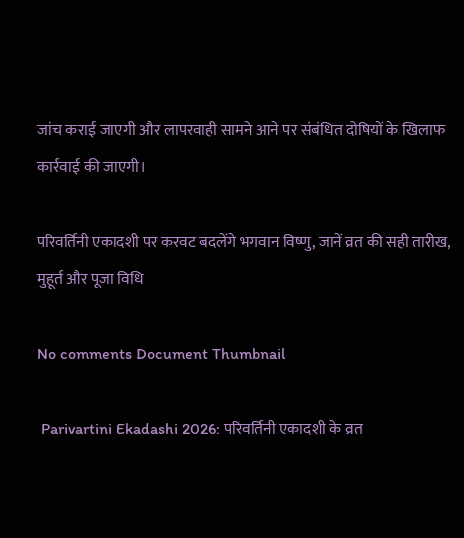जांच कराई जाएगी और लापरवाही सामने आने पर संबंधित दोषियों के खिलाफ कार्रवाई की जाएगी।

परिवर्तिनी एकादशी पर करवट बदलेंगे भगवान विष्णु, जानें व्रत की सही तारीख, मुहूर्त और पूजा विधि

No comments Document Thumbnail

 Parivartini Ekadashi 2026: परिवर्तिनी एकादशी के व्रत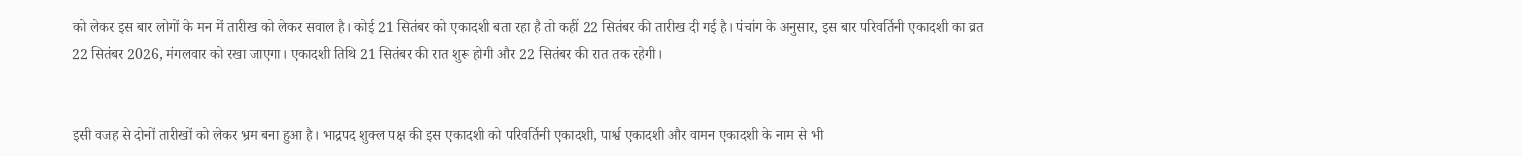को लेकर इस बार लोगों के मन में तारीख को लेकर सवाल है। कोई 21 सितंबर को एकादशी बता रहा है तो कहीं 22 सितंबर की तारीख दी गई है। पंचांग के अनुसार, इस बार परिवर्तिनी एकादशी का व्रत 22 सितंबर 2026, मंगलवार को रखा जाएगा। एकादशी तिथि 21 सितंबर की रात शुरू होगी और 22 सितंबर की रात तक रहेगी।


इसी वजह से दोनों तारीखों को लेकर भ्रम बना हुआ है। भाद्रपद शुक्ल पक्ष की इस एकादशी को परिवर्तिनी एकादशी, पार्श्व एकादशी और वामन एकादशी के नाम से भी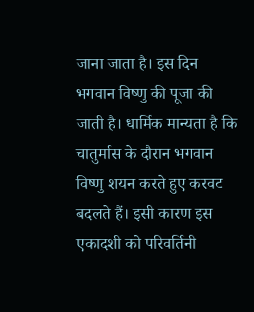जाना जाता है। इस दिन भगवान विष्णु की पूजा की जाती है। धार्मिक मान्यता है कि चातुर्मास के दौरान भगवान विष्णु शयन करते हुए करवट बदलते हैं। इसी कारण इस एकादशी को परिवर्तिनी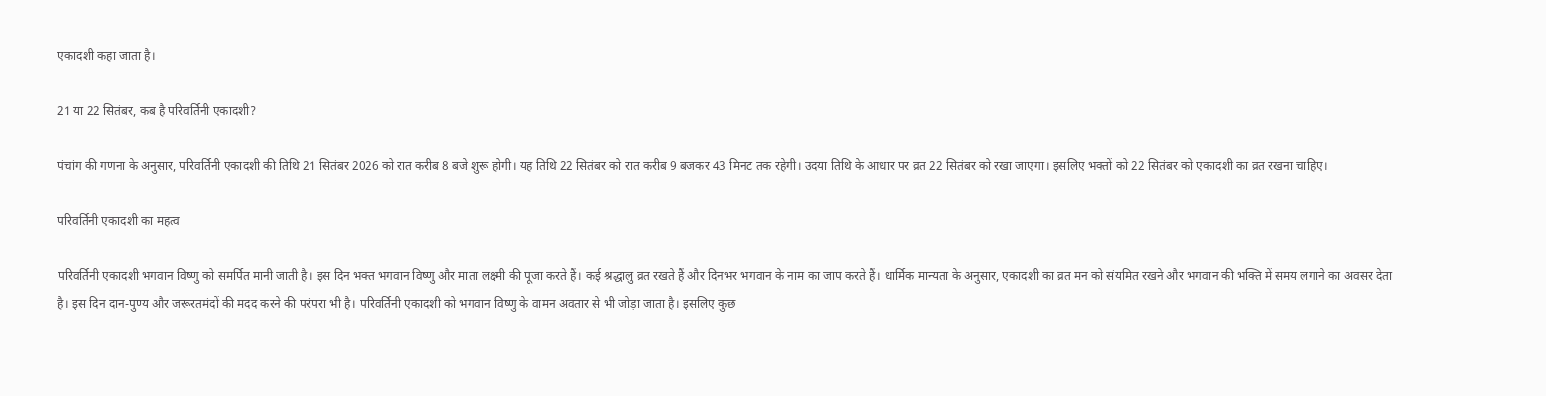एकादशी कहा जाता है।

21 या 22 सितंबर, कब है परिवर्तिनी एकादशी?

पंचांग की गणना के अनुसार, परिवर्तिनी एकादशी की तिथि 21 सितंबर 2026 को रात करीब 8 बजे शुरू होगी। यह तिथि 22 सितंबर को रात करीब 9 बजकर 43 मिनट तक रहेगी। उदया तिथि के आधार पर व्रत 22 सितंबर को रखा जाएगा। इसलिए भक्तों को 22 सितंबर को एकादशी का व्रत रखना चाहिए।

परिवर्तिनी एकादशी का महत्व

परिवर्तिनी एकादशी भगवान विष्णु को समर्पित मानी जाती है। इस दिन भक्त भगवान विष्णु और माता लक्ष्मी की पूजा करते हैं। कई श्रद्धालु व्रत रखते हैं और दिनभर भगवान के नाम का जाप करते हैं। धार्मिक मान्यता के अनुसार, एकादशी का व्रत मन को संयमित रखने और भगवान की भक्ति में समय लगाने का अवसर देता है। इस दिन दान-पुण्य और जरूरतमंदों की मदद करने की परंपरा भी है। परिवर्तिनी एकादशी को भगवान विष्णु के वामन अवतार से भी जोड़ा जाता है। इसलिए कुछ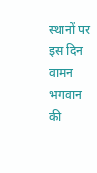स्थानों पर इस दिन वामन भगवान की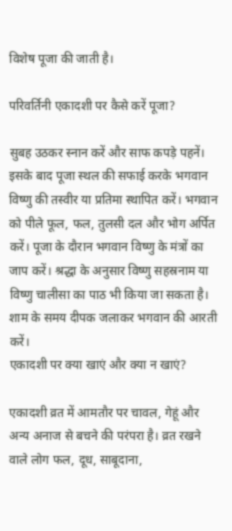विशेष पूजा की जाती है।

परिवर्तिनी एकादशी पर कैसे करें पूजा?

सुबह उठकर स्नान करें और साफ कपड़े पहनें। इसके बाद पूजा स्थल की सफाई करके भगवान विष्णु की तस्वीर या प्रतिमा स्थापित करें। भगवान को पीले फूल, फल, तुलसी दल और भोग अर्पित करें। पूजा के दौरान भगवान विष्णु के मंत्रों का जाप करें। श्रद्धा के अनुसार विष्णु सहस्रनाम या विष्णु चालीसा का पाठ भी किया जा सकता है। शाम के समय दीपक जलाकर भगवान की आरती करें।
एकादशी पर क्या खाएं और क्या न खाएं?

एकादशी व्रत में आमतौर पर चावल, गेहूं और अन्य अनाज से बचने की परंपरा है। व्रत रखने वाले लोग फल, दूध, साबूदाना,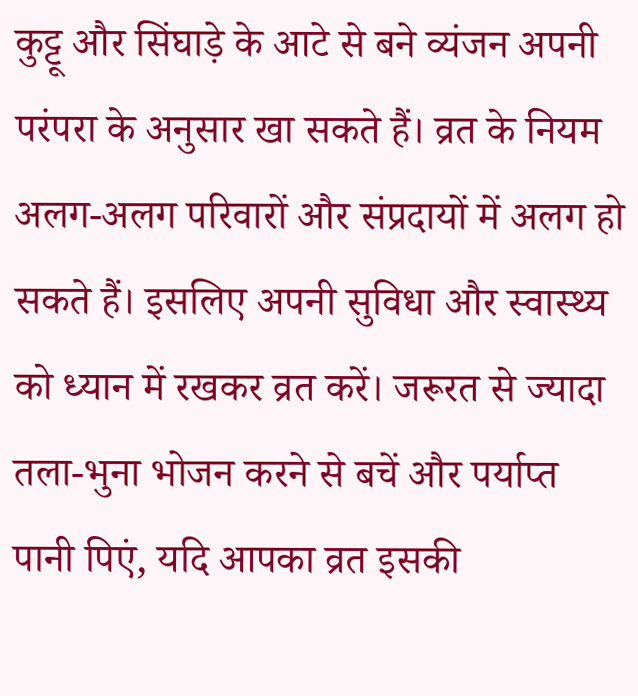कुट्टू और सिंघाड़े के आटे से बने व्यंजन अपनी परंपरा के अनुसार खा सकते हैं। व्रत के नियम अलग-अलग परिवारों और संप्रदायों में अलग हो सकते हैं। इसलिए अपनी सुविधा और स्वास्थ्य को ध्यान में रखकर व्रत करें। जरूरत से ज्यादा तला-भुना भोजन करने से बचें और पर्याप्त पानी पिएं, यदि आपका व्रत इसकी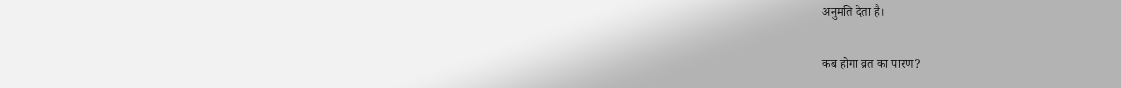अनुमति देता है।

कब होगा व्रत का पारण?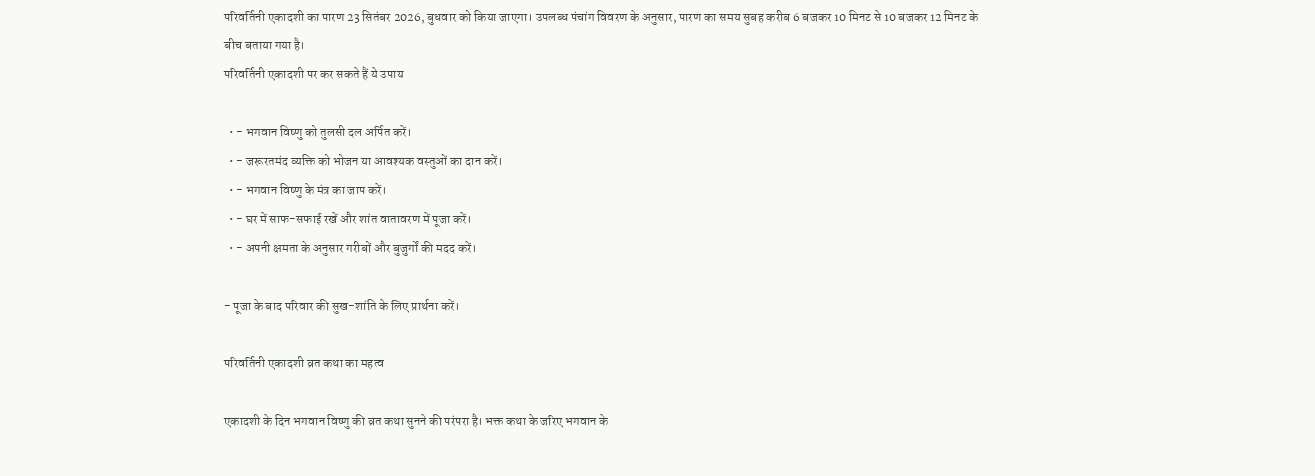परिवर्तिनी एकादशी का पारण 23 सितंबर 2026, बुधवार को किया जाएगा। उपलब्ध पंचांग विवरण के अनुसार, पारण का समय सुबह करीब 6 बजकर 10 मिनट से 10 बजकर 12 मिनट के बीच बताया गया है।
परिवर्तिनी एकादशी पर कर सकते हैं ये उपाय

  • - भगवान विष्णु को तुलसी दल अर्पित करें।
  • - जरूरतमंद व्यक्ति को भोजन या आवश्यक वस्तुओं का दान करें।
  • - भगवान विष्णु के मंत्र का जाप करें।
  • - घर में साफ-सफाई रखें और शांत वातावरण में पूजा करें।
  • - अपनी क्षमता के अनुसार गरीबों और बुजुर्गों की मदद करें।

- पूजा के बाद परिवार की सुख-शांति के लिए प्रार्थना करें।

परिवर्तिनी एकादशी व्रत कथा का महत्व

एकादशी के दिन भगवान विष्णु की व्रत कथा सुनने की परंपरा है। भक्त कथा के जरिए भगवान के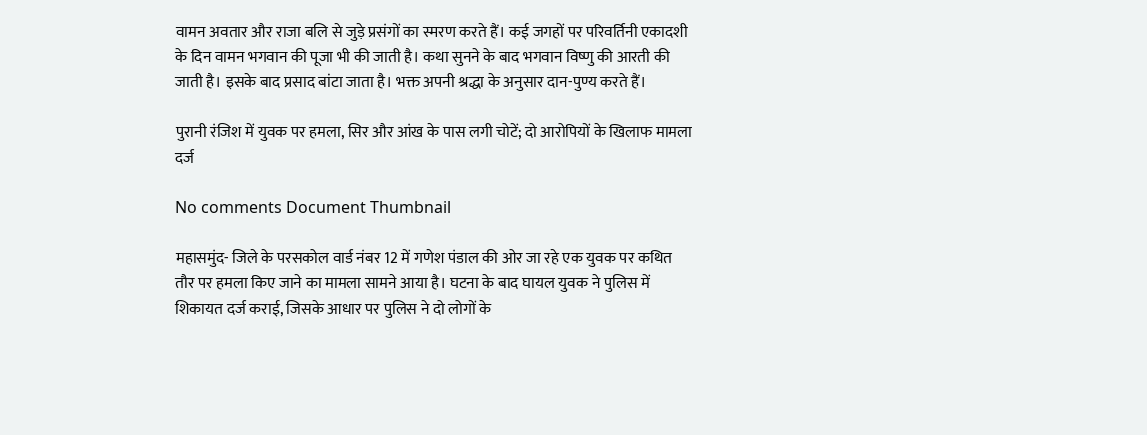वामन अवतार और राजा बलि से जुड़े प्रसंगों का स्मरण करते हैं। कई जगहों पर परिवर्तिनी एकादशी के दिन वामन भगवान की पूजा भी की जाती है। कथा सुनने के बाद भगवान विष्णु की आरती की जाती है। इसके बाद प्रसाद बांटा जाता है। भक्त अपनी श्रद्धा के अनुसार दान-पुण्य करते हैं।

पुरानी रंजिश में युवक पर हमला, सिर और आंख के पास लगी चोटें; दो आरोपियों के खिलाफ मामला दर्ज

No comments Document Thumbnail

महासमुंद- जिले के परसकोल वार्ड नंबर 12 में गणेश पंडाल की ओर जा रहे एक युवक पर कथित तौर पर हमला किए जाने का मामला सामने आया है। घटना के बाद घायल युवक ने पुलिस में शिकायत दर्ज कराई, जिसके आधार पर पुलिस ने दो लोगों के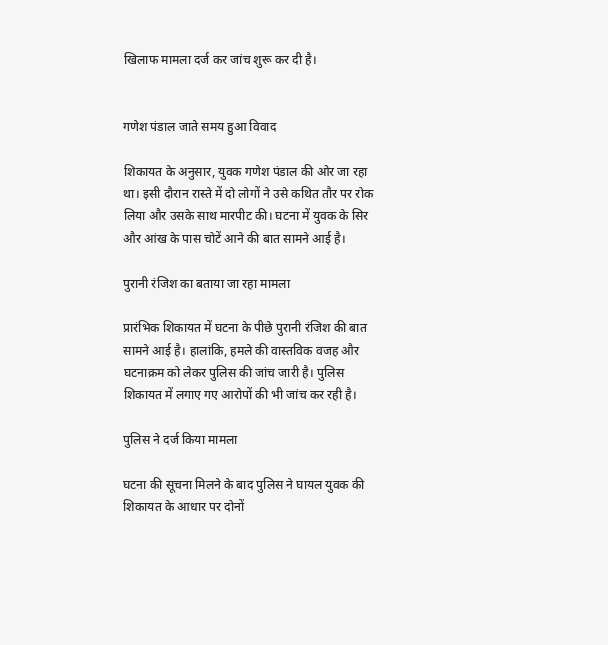खिलाफ मामला दर्ज कर जांच शुरू कर दी है।


गणेश पंडाल जाते समय हुआ विवाद

शिकायत के अनुसार, युवक गणेश पंडाल की ओर जा रहा था। इसी दौरान रास्ते में दो लोगों ने उसे कथित तौर पर रोक लिया और उसके साथ मारपीट की। घटना में युवक के सिर और आंख के पास चोटें आने की बात सामने आई है।

पुरानी रंजिश का बताया जा रहा मामला

प्रारंभिक शिकायत में घटना के पीछे पुरानी रंजिश की बात सामने आई है। हालांकि, हमले की वास्तविक वजह और घटनाक्रम को लेकर पुलिस की जांच जारी है। पुलिस शिकायत में लगाए गए आरोपों की भी जांच कर रही है।

पुलिस ने दर्ज किया मामला

घटना की सूचना मिलने के बाद पुलिस ने घायल युवक की शिकायत के आधार पर दोनों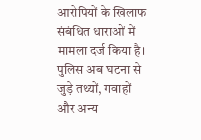आरोपियों के खिलाफ संबंधित धाराओं में मामला दर्ज किया है। पुलिस अब घटना से जुड़े तथ्यों, गवाहों और अन्य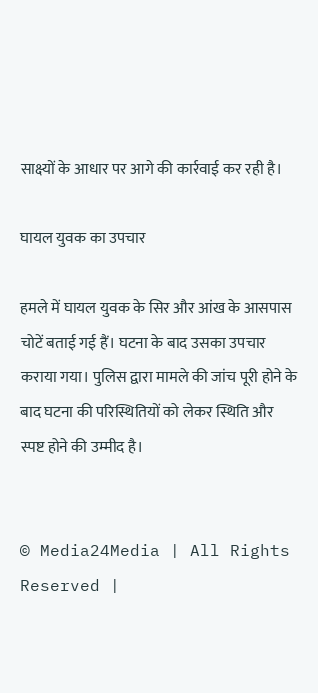साक्ष्यों के आधार पर आगे की कार्रवाई कर रही है।

घायल युवक का उपचार

हमले में घायल युवक के सिर और आंख के आसपास चोटें बताई गई हैं। घटना के बाद उसका उपचार कराया गया। पुलिस द्वारा मामले की जांच पूरी होने के बाद घटना की परिस्थितियों को लेकर स्थिति और स्पष्ट होने की उम्मीद है।


© Media24Media | All Rights Reserved |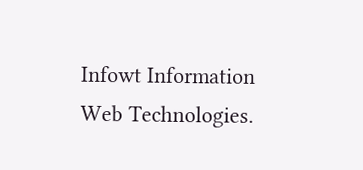Infowt Information Web Technologies.